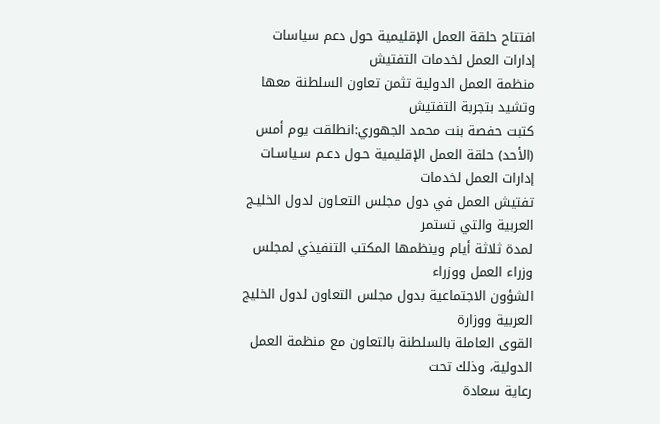افتتاح حلقة العمل الإقليمية حول دعم سياسات إدارات العمل لخدمات التفتيش
منظمة العمل الدولية تثمن تعاون السلطنة معها وتشيد بتجربة التفتيش
كتبت حفصة بنت محمد الجهوري:انطلقت يوم أمس
(الأحد) حلقة العمل الإقليمية حـول دعـم سـياسـات إدارات العمل لخدمات
تفتيش العمل في دول مجلس التعـاون لدول الخليـج العربية والتي تستمر
لمدة ثلاثة أيام وينظمها المكتب التنفيذي لمجلس وزراء العمل ووزراء
الشؤون الاجتماعية بدول مجلس التعاون لدول الخليج العربية ووزارة
القوى العاملة بالسلطنة بالتعاون مع منظمة العمل الدولية، وذلك تحت
رعاية سعادة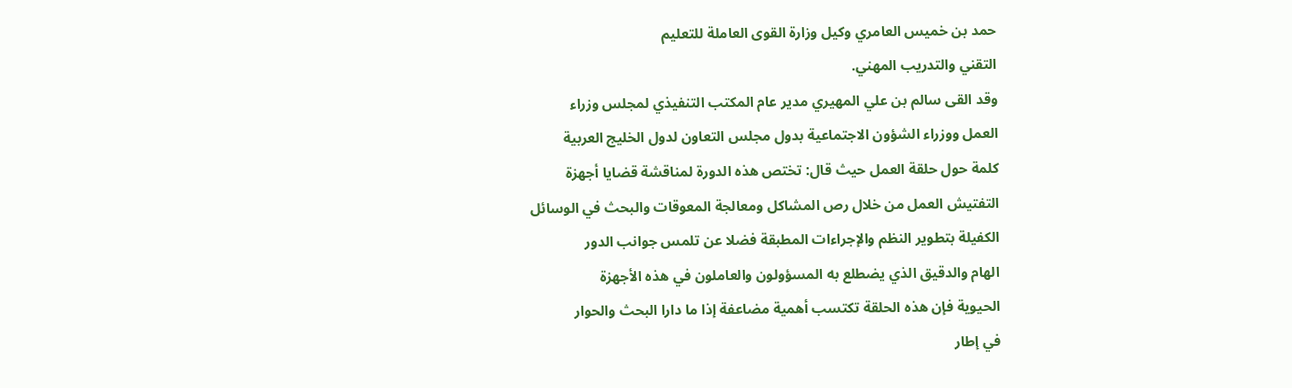حمد بن خميس العامري وكيل وزارة القوى العاملة للتعليم
التقني والتدريب المهني.
وقد القى سالم بن علي المهيري مدير عام المكتب التنفيذي لمجلس وزراء
العمل ووزراء الشؤون الاجتماعية بدول مجلس التعاون لدول الخليج العربية
كلمة حول حلقة العمل حيث قال: تختص هذه الدورة لمناقشة قضايا أجهزة
التفتيش العمل من خلال رص المشاكل ومعالجة المعوقات والبحث في الوسائل
الكفيلة بتطوير النظم والإجراءات المطبقة فضلا عن تلمس جوانب الدور
الهام والدقيق الذي يضطلع به المسؤولون والعاملون في هذه الأجهزة
الحيوية فإن هذه الحلقة تكتسب أهمية مضاعفة إذا ما دارا البحث والحوار
في إطار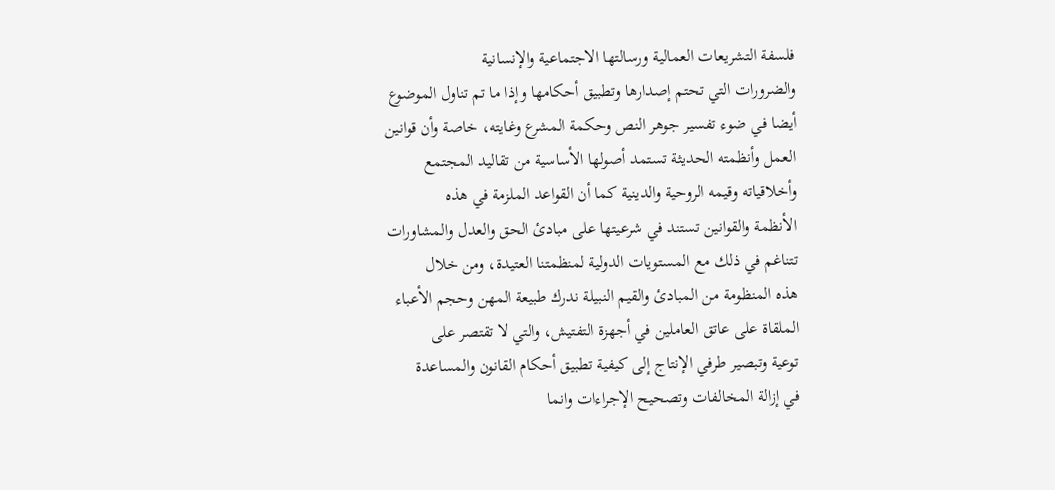فلسفة التشريعات العمالية ورسالتها الاجتماعية والإنسانية
والضرورات التي تحتم إصدارها وتطبيق أحكامها وإذا ما تم تناول الموضوع
أيضا في ضوء تفسير جوهر النص وحكمة المشرع وغايته، خاصة وأن قوانين
العمل وأنظمته الحديثة تستمد أصولها الأساسية من تقاليد المجتمع
وأخلاقياته وقيمه الروحية والدينية كما أن القواعد الملزمة في هذه
الأنظمة والقوانين تستند في شرعيتها على مبادئ الحق والعدل والمشاورات
تتناغم في ذلك مع المستويات الدولية لمنظمتنا العتيدة، ومن خلال
هذه المنظومة من المبادئ والقيم النبيلة ندرك طبيعة المهن وحجم الأعباء
الملقاة على عاتق العاملين في أجهزة التفتيش، والتي لا تقتصر على
توعية وتبصير طرفي الإنتاج إلى كيفية تطبيق أحكام القانون والمساعدة
في إزالة المخالفات وتصحيح الإجراءات وانما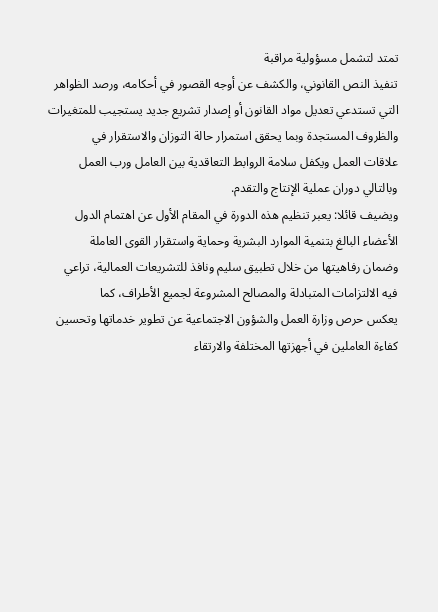تمتد لتشمل مسؤولية مراقبة
تنفيذ النص القانوني، والكشف عن أوجه القصور في أحكامه، ورصد الظواهر
التي تستدعي تعديل مواد القانون أو إصدار تشريع جديد يستجيب للمتغيرات
والظروف المستجدة وبما يحقق استمرار حالة التوزان والاستقرار في
علاقات العمل ويكفل سلامة الروابط التعاقدية بين العامل ورب العمل
وبالتالي دوران عملية الإنتاج والتقدم.
ويضيف قائلا: يعبر تنظيم هذه الدورة في المقام الأول عن اهتمام الدول
الأعضاء البالغ بتنمية الموارد البشرية وحماية واستقرار القوى العاملة
وضمان رفاهيتها من خلال تطبيق سليم ونافذ للتشريعات العمالية، تراعي
فيه الالتزامات المتبادلة والمصالح المشروعة لجميع الأطراف، كما
يعكس حرص وزارة العمل والشؤون الاجتماعية عن تطوير خدماتها وتحسين
كفاءة العاملين في أجهزتها المختلفة والارتقاء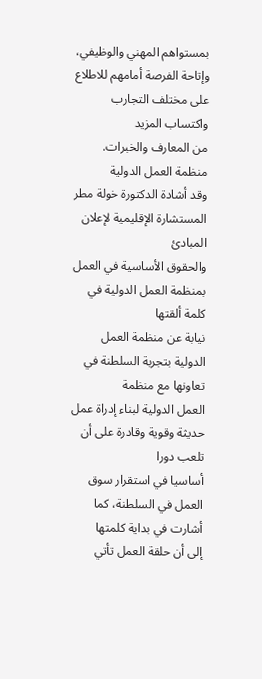بمستواهم المهني والوظيفي،
وإتاحة الفرصة أمامهم للاطلاع على مختلف التجارب واكتساب المزيد
من المعارف والخبرات.
منظمة العمل الدولية
وقد أشادة الدكتورة خولة مطر المستشارة الإقليمية لإعلان المبادئ
والحقوق الأساسية في العمل بمنظمة العمل الدولية في كلمة ألقتها
نيابة عن منظمة العمل الدولية بتجربة السلطنة في تعاونها مع منظمة
العمل الدولية لبناء إدراة عمل حديثة وقوية وقادرة على أن تلعب دورا
أساسيا في استقرار سوق العمل في السلطنة، كما أشارت في بداية كلمتها
إلى أن حلقة العمل تأتي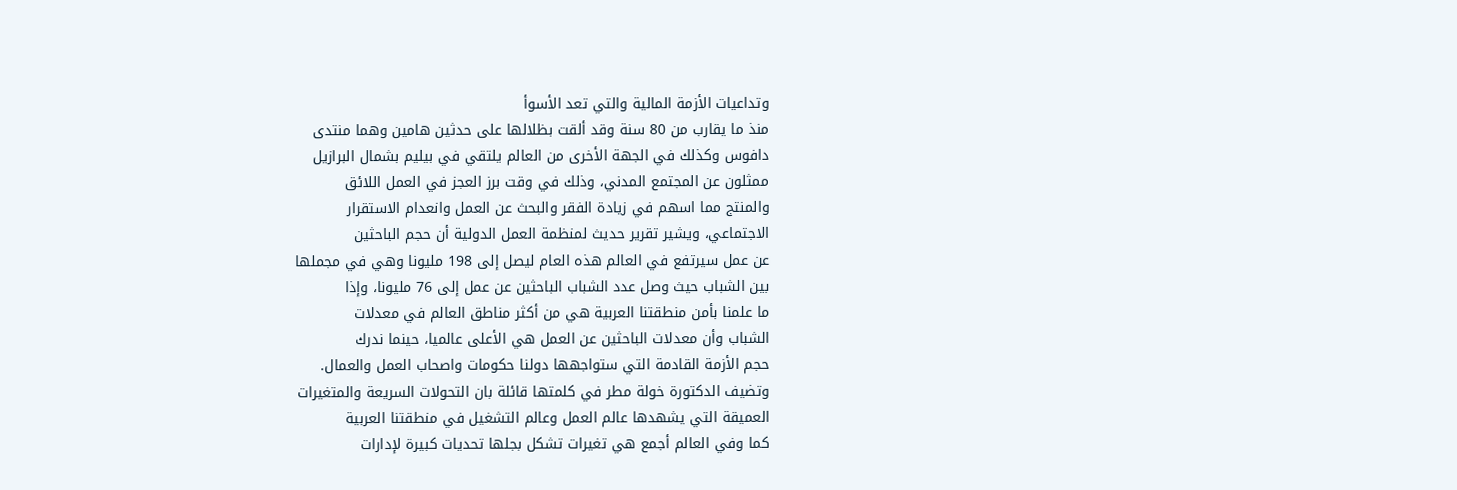وتداعيات الأزمة المالية والتي تعد الأسوأ
منذ ما يقارب من 80 سنة وقد ألقت بظلالها على حدثين هامين وهما منتدى
دافوس وكذلك في الجهة الأخرى من العالم يلتقي في بيليم بشمال البرازيل
ممثلون عن المجتمع المدني، وذلك في وقت برز العجز في العمل اللائق
والمنتج مما اسهم في زيادة الفقر والبحث عن العمل وانعدام الاستقرار
الاجتماعي، ويشير تقرير حديث لمنظمة العمل الدولية أن حجم الباحثين
عن عمل سيرتفع في العالم هذه العام ليصل إلى 198 مليونا وهي في مجملها
بين الشباب حيث وصل عدد الشباب الباحثين عن عمل إلى 76 مليونا، وإذا
ما علمنا بأمن منطقتنا العربية هي من أكثر مناطق العالم في معدلات
الشباب وأن معدلات الباحثين عن العمل هي الأعلى عالميا، حينما ندرك
حجم الأزمة القادمة التي ستواجهها دولنا حكومات واصحاب العمل والعمال.
وتضيف الدكتورة خولة مطر في كلمتها قائلة بان التحولات السريعة والمتغيرات
العميقة التي يشهدها عالم العمل وعالم التشغيل في منطقتنا العربية
كما وفي العالم أجمع هي تغيرات تشكل بجلها تحديات كبيرة لإدارات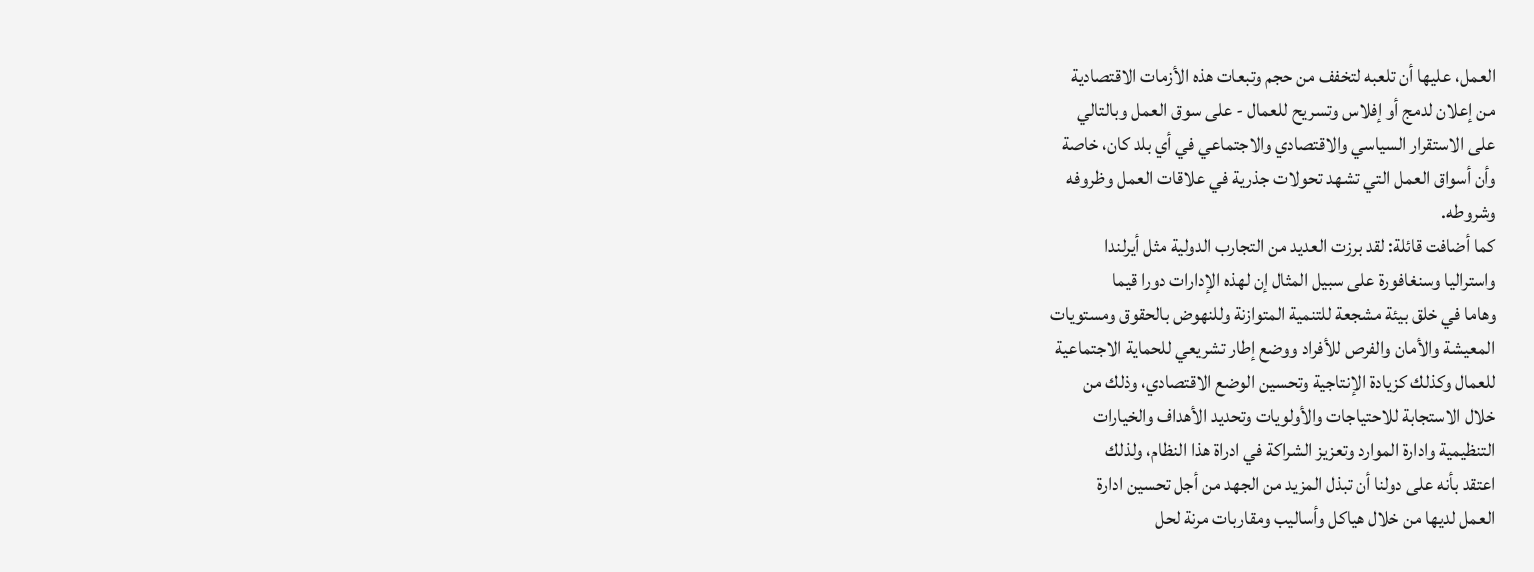العمل، عليها أن تلعبه لتخفف من حجم وتبعات هذه الأزمات الاقتصادية
من إعلان لدمج أو إفلاس وتسريح للعمال - على سوق العمل وبالتالي
على الاستقرار السياسي والاقتصادي والاجتماعي في أي بلد كان، خاصة
وأن أسواق العمل التي تشهد تحولات جذرية في علاقات العمل وظروفه
وشروطه.
كما أضافت قائلة: لقد برزت العديد من التجارب الدولية مثل أيرلندا
واستراليا وسنغافورة على سبيل المثال إن لهذه الإدارات دورا قيما
وهاما في خلق بيئة مشجعة للتنمية المتوازنة وللنهوض بالحقوق ومستويات
المعيشة والأمان والفرص للأفراد ووضع إطار تشريعي للحماية الاجتماعية
للعمال وكذلك كزيادة الإنتاجية وتحسين الوضع الاقتصادي، وذلك من
خلال الاستجابة للاحتياجات والأولويات وتحديد الأهداف والخيارات
التنظيمية وادارة الموارد وتعزيز الشراكة في ادراة هذا النظام، ولذلك
اعتقد بأنه على دولنا أن تبذل المزيد من الجهد من أجل تحسين ادارة
العمل لديها من خلال هياكل وأساليب ومقاربات مرنة لحل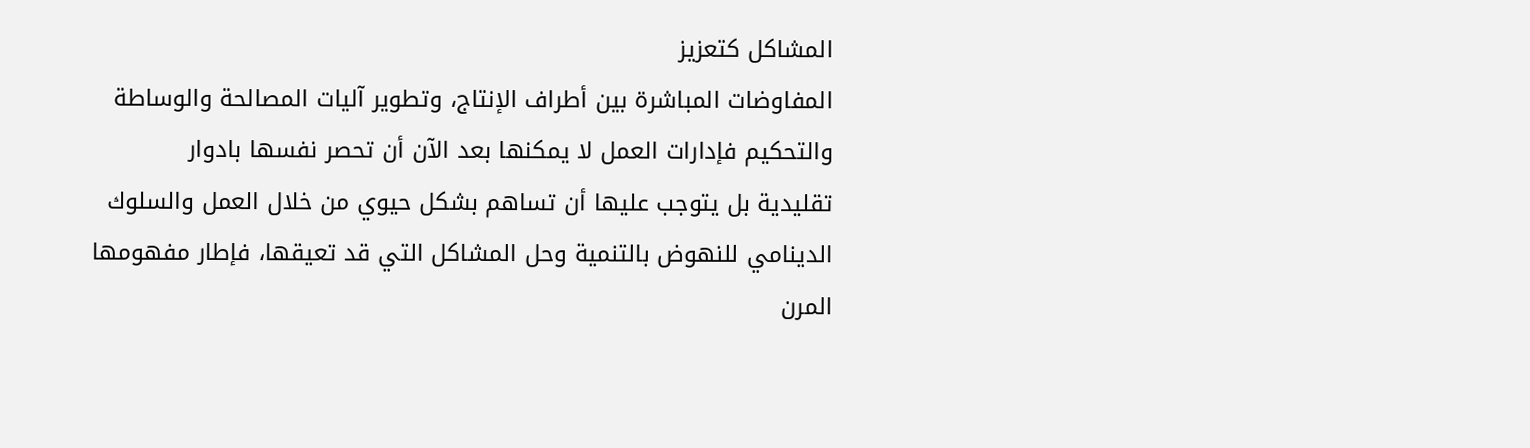المشاكل كتعزيز
المفاوضات المباشرة بين أطراف الإنتاج، وتطوير آليات المصالحة والوساطة
والتحكيم فإدارات العمل لا يمكنها بعد الآن أن تحصر نفسها بادوار
تقليدية بل يتوجب عليها أن تساهم بشكل حيوي من خلال العمل والسلوك
الدينامي للنهوض بالتنمية وحل المشاكل التي قد تعيقها، فإطار مفهومها
المرن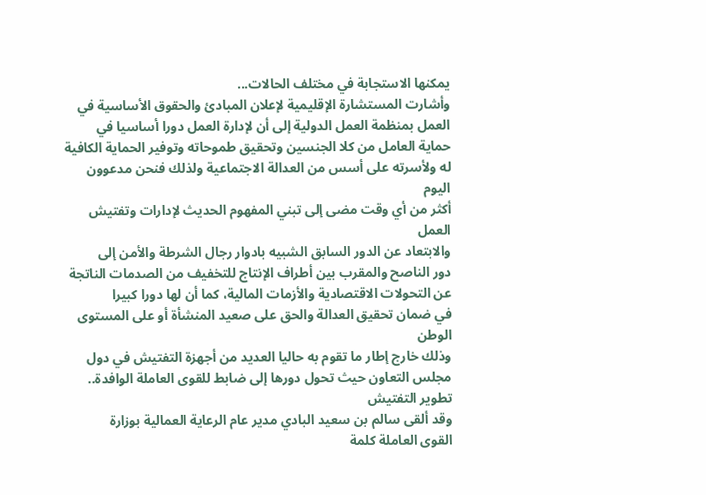يمكنها الاستجابة في مختلف الحالات...
وأشارت المستشارة الإقليمية لإعلان المبادئ والحقوق الأساسية في
العمل بمنظمة العمل الدولية إلى أن لإدارة العمل دورا أساسيا في
حماية العامل من كلا الجنسين وتحقيق طموحاته وتوفير الحماية الكافية
له ولأسرته على أسس من العدالة الاجتماعية ولذلك فنحن مدعوون اليوم
أكثر من أي وقت مضى إلى تبني المفهوم الحديث لإدارات وتفتيش العمل
والابتعاد عن الدور السابق الشبيه بادوار رجال الشرطة والأمن إلى
دور الناصح والمقرب بين أطراف الإنتاج للتخفيف من الصدمات الناتجة
عن التحولات الاقتصادية والأزمات المالية، كما أن لها دورا كبيرا
في ضمان تحقيق العدالة والحق على صعيد المنشأة أو على المستوى الوطن
وذلك خارج إطار ما تقوم به حاليا العديد من أجهزة التفتيش في دول
مجلس التعاون حيث تحول دورها إلى ضابط للقوى العاملة الوافدة..
تطوير التفتيش
وقد ألقى سالم بن سعيد البادي مدير عام الرعاية العمالية بوزارة
القوى العاملة كلمة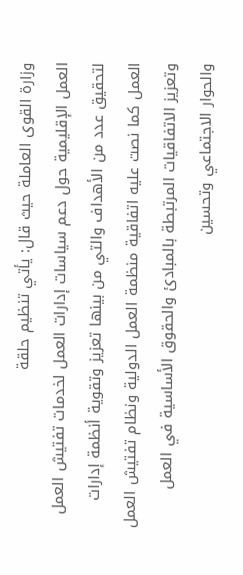وزارة القوى العاملة حيث قال: يأتي تنظيم حلقة
العمل الإقليمية حول دعم سياسات إدارات العمل لخدمات تفتيش العمل
لتحقيق عدد من الأهداف والتي من بينها تعزيز وتقوية أنظمة إدارات
العمل كما نصت عليه اتفاقية منظمة العمل الدولية ونظام تفتيش العمل
وتعزيز الاتفاقيات المرتبطة بالمبادئ والحقوق الأساسية في العمل
والحوار الاجتماعي وتحسين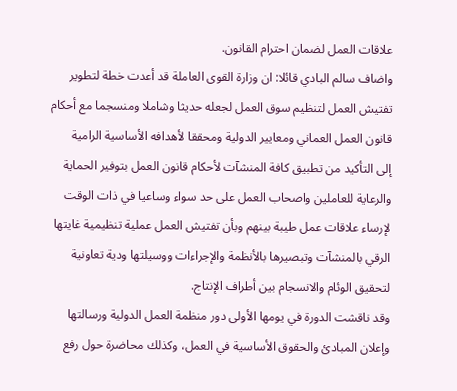علاقات العمل لضمان احترام القانون.
واضاف سالم البادي قائلا: ان وزارة القوى العاملة قد أعدت خطة لتطوير
تفتيش العمل لتنظيم سوق العمل لجعله حديثا وشاملا ومنسجما مع أحكام
قانون العمل العماني ومعايير الدولية ومحققا لأهدافه الأساسية الرامية
إلى التأكيد من تطبيق كافة المنشآت لأحكام قانون العمل بتوفير الحماية
والرعاية للعاملين واصحاب العمل على حد سواء وساعيا في ذات الوقت
لإرساء علاقات عمل طيبة بينهم وبأن تفتيش العمل عملية تنظيمية غايتها
الرقي بالمنشآت وتبصيرها بالأنظمة والإجراءات ووسيلتها ودية تعاونية
لتحقيق الوئام والانسجام بين أطراف الإنتاج.
وقد ناقشت الدورة في يومها الأولى دور منظمة العمل الدولية ورسالتها
وإعلان المبادئ والحقوق الأساسية في العمل، وكذلك محاضرة حول رفع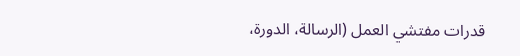قدرات مفتشي العمل (الرسالة، الدورة،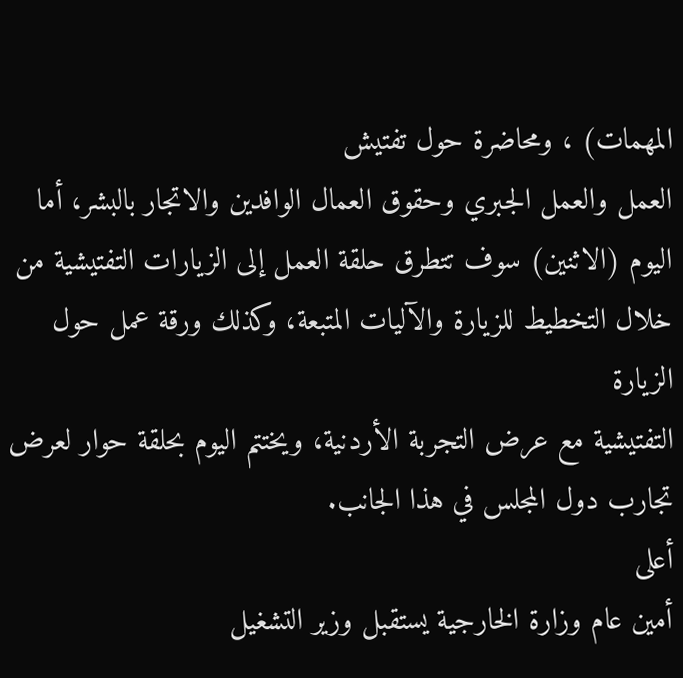المهمات) ، ومحاضرة حول تفتيش
العمل والعمل الجبري وحقوق العمال الوافدين والاتجار بالبشر، أما
اليوم (الاثنين) سوف تتطرق حلقة العمل إلى الزيارات التفتيشية من
خلال التخطيط للزيارة والآليات المتبعة، وكذلك ورقة عمل حول الزيارة
التفتيشية مع عرض التجربة الأردنية، ويختتم اليوم بحلقة حوار لعرض
تجارب دول المجلس في هذا الجانب.
أعلى
أمين عام وزارة الخارجية يستقبل وزير التشغيل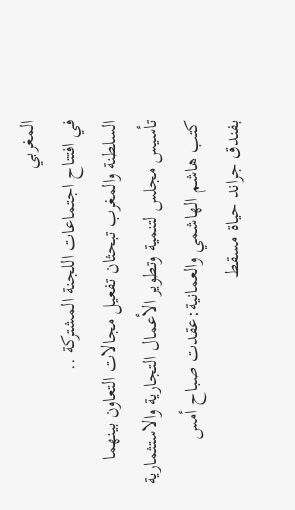المغربي
في افتتاح اجتماعات اللجنة المشتركة ..
السلطنة والمغرب تبحثان تفعيل مجالات التعاون بينهما
تأسيس مجلس لتنمية وتطوير الأعمال التجارية والاستثمارية
كتب هاشم الهاشمي والعمانية:عقدت صباح أمس
بفندق جراند حياة مسقط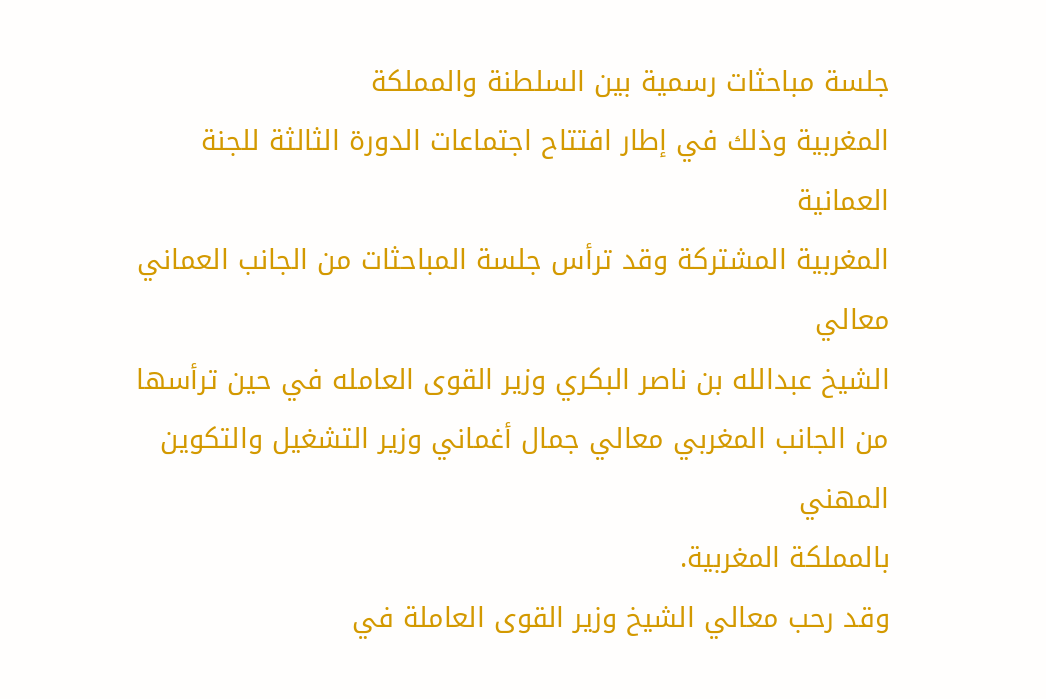جلسة مباحثات رسمية بين السلطنة والمملكة
المغربية وذلك في إطار افتتاح اجتماعات الدورة الثالثة للجنة العمانية
المغربية المشتركة وقد ترأس جلسة المباحثات من الجانب العماني معالي
الشيخ عبدالله بن ناصر البكري وزير القوى العامله في حين ترأسها
من الجانب المغربي معالي جمال أغماني وزير التشغيل والتكوين المهني
بالمملكة المغربية.
وقد رحب معالي الشيخ وزير القوى العاملة في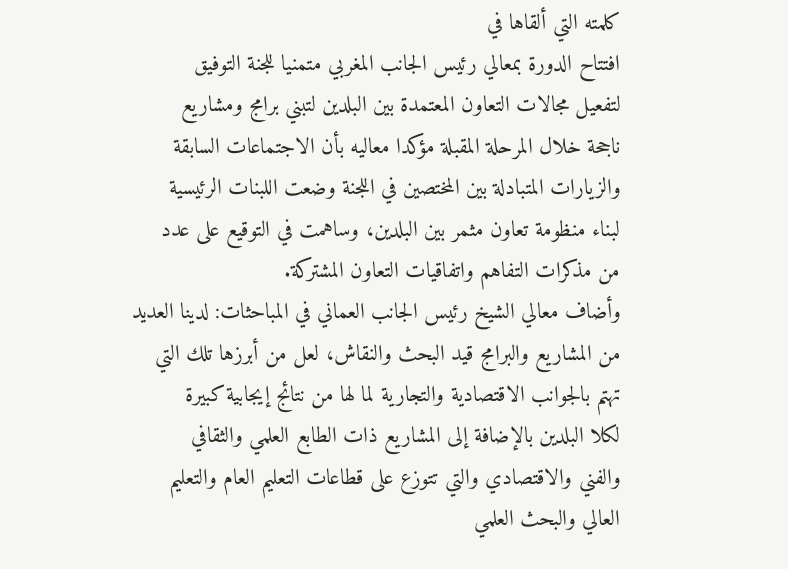كلمته التي ألقاها في
افتتاح الدورة بمعالي رئيس الجانب المغربي متمنيا للجنة التوفيق
لتفعيل مجالات التعاون المعتمدة بين البلدين لتبني برامج ومشاريع
ناجحة خلال المرحلة المقبلة مؤكدا معاليه بأن الاجتماعات السابقة
والزيارات المتبادلة بين المختصين في اللجنة وضعت اللبنات الرئيسية
لبناء منظومة تعاون مثمر بين البلدين، وساهمت في التوقيع على عدد
من مذكرات التفاهم واتفاقيات التعاون المشتركة.
وأضاف معالي الشيخ رئيس الجانب العماني في المباحثات: لدينا العديد
من المشاريع والبرامج قيد البحث والنقاش، لعل من أبرزها تلك التي
تهتم بالجوانب الاقتصادية والتجارية لما لها من نتائج إيجابية كبيرة
لكلا البلدين بالإضافة إلى المشاريع ذات الطابع العلمي والثقافي
والفني والاقتصادي والتي تتوزع على قطاعات التعليم العام والتعليم
العالي والبحث العلمي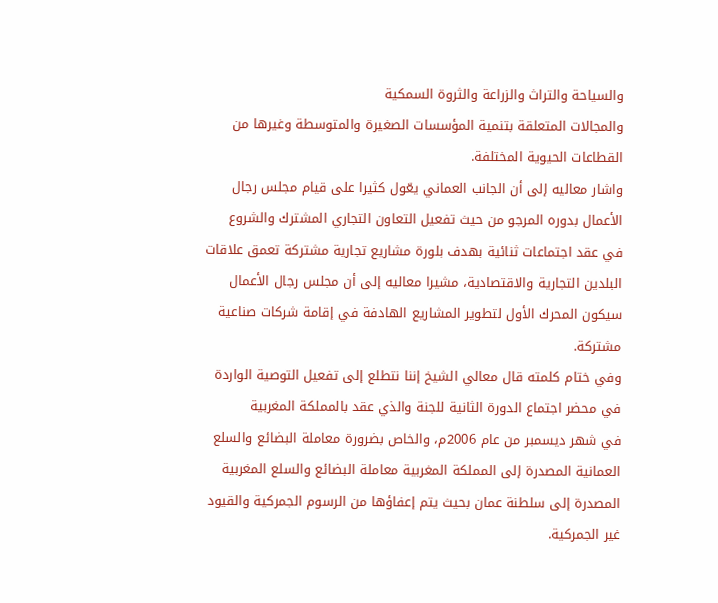والسياحة والتراث والزراعة والثروة السمكية
والمجالات المتعلقة بتنمية المؤسسات الصغيرة والمتوسطة وغيرها من
القطاعات الحيوية المختلفة.
واشار معاليه إلى أن الجانب العماني يعّول كثيرا على قيام مجلس رجال
الأعمال بدوره المرجو من حيث تفعيل التعاون التجاري المشترك والشروع
في عقد اجتماعات ثنائية بهدف بلورة مشاريع تجارية مشتركة تعمق علاقات
البلدين التجارية والاقتصادية، مشيرا معاليه إلى أن مجلس رجال الأعمال
سيكون المحرك الأول لتطوير المشاريع الهادفة في إقامة شركات صناعية
مشتركة.
وفي ختام كلمته قال معالي الشيخ إننا نتطلع إلى تفعيل التوصية الواردة
في محضر اجتماع الدورة الثانية للجنة والذي عقد بالمملكة المغربية
في شهر ديسمبر من عام 2006م، والخاص بضرورة معاملة البضائع والسلع
العمانية المصدرة إلى المملكة المغربية معاملة البضائع والسلع المغربية
المصدرة إلى سلطنة عمان بحيث يتم إعفاؤها من الرسوم الجمركية والقيود
غير الجمركية.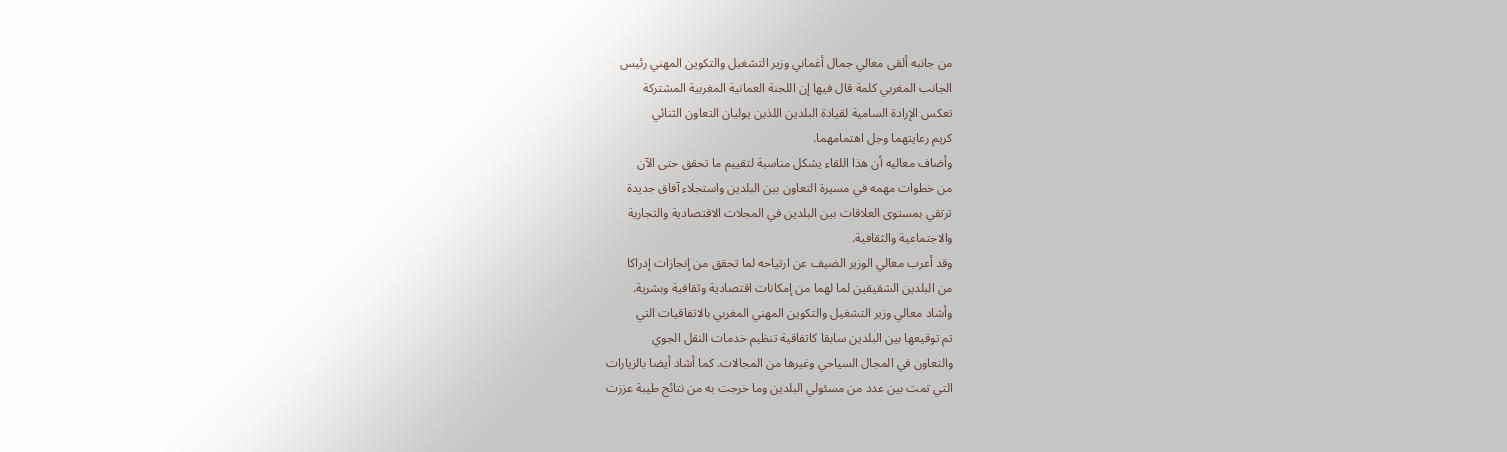من جانبه ألقى معالي جمال أغماني وزير التشغيل والتكوين المهني رئيس
الجانب المغربي كلمة قال فيها إن اللجنة العمانية المغربية المشتركة
تعكس الإرادة السامية لقيادة البلدين اللذين يوليان التعاون الثنائي
كريم رعايتهما وجل اهتمامهما.
وأضاف معاليه أن هذا اللقاء يشكل مناسبة لتقييم ما تحقق حتى الآن
من خطوات مهمه في مسيرة التعاون بين البلدين واستجلاء آفاق جديدة
ترتقي بمستوى العلاقات بين البلدين في المجلات الاقتصادية والتجارية
والاجتماعية والثقافية.
وقد أعرب معالي الوزير الضيف عن ارتياحه لما تحقق من إنجازات إدراكا
من البلدين الشقيقين لما لهما من إمكانات اقتصادية وثقافية وبشرية.
وأشاد معالي وزير التشغيل والتكوين المهني المغربي بالاتفاقيات التي
تم توقيعها بين البلدين سابقا كاتفاقية تنظيم خدمات النقل الجوي
والتعاون في المجال السياحي وغيرها من المجالات. كما أشاد أيضا بالزيارات
التي تمت بين عدد من مسئولي البلدين وما خرجت به من نتائج طيبة عززت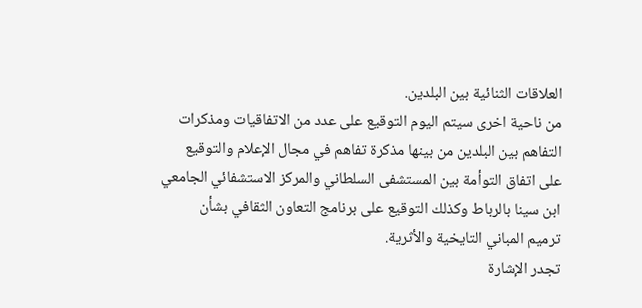العلاقات الثنائية بين البلدين.
من ناحية اخرى سيتم اليوم التوقيع على عدد من الاتفاقيات ومذكرات
التفاهم بين البلدين من بينها مذكرة تفاهم في مجال الإعلام والتوقيع
على اتفاق التوأمة بين المستشفى السلطاني والمركز الاستشفائي الجامعي
ابن سينا بالرباط وكذلك التوقيع على برنامج التعاون الثقافي بشأن
ترميم المباني التايخية والأثرية.
تجدر الإشارة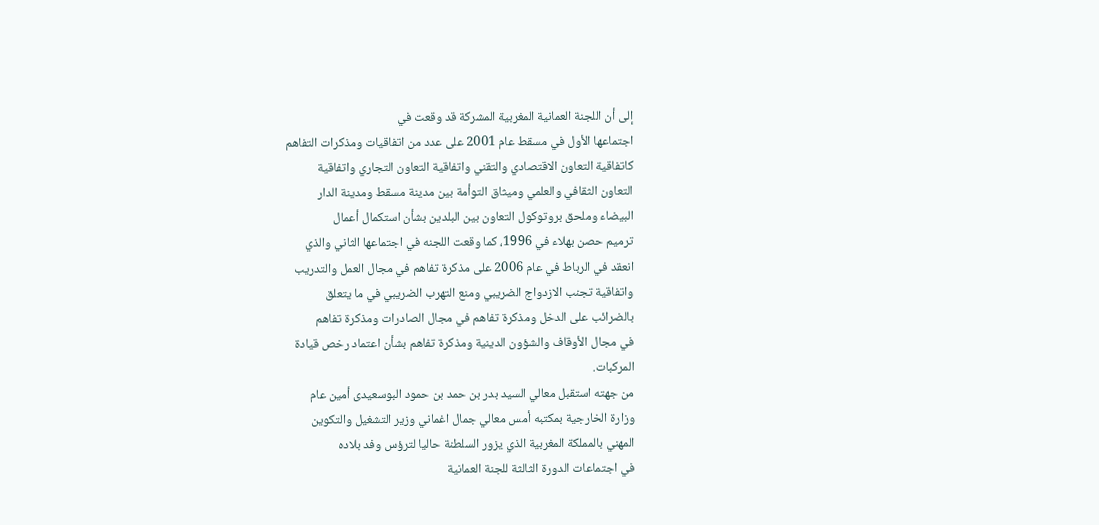إلى أن اللجنة العمانية المغربية المشركة قد وقعت في
اجتماعها الأول في مسقط عام 2001 على عدد من اتفاقيات ومذكرات التفاهم
كاتفاقية التعاون الاقتصادي والتقني واتفاقية التعاون التجاري واتفاقية
التعاون الثقافي والعلمي وميثاق التوأمة بين مدينة مسقط ومدينة الدار
البيضاء وملحق بروتوكول التعاون بين البلدين بشأن استكمال أعمال
ترميم حصن بهلاء في 1996، كما وقعت اللجنه في اجتماعها الثاني والذي
انعقد في الرباط في عام 2006 على مذكرة تفاهم في مجال العمل والتدريب
واتفاقية تجنب الازدواج الضريبي ومنع التهرب الضريبي في ما يتعلق
بالضرائب على الدخل ومذكرة تفاهم في مجال الصادرات ومذكرة تفاهم
في مجال الأوقاف والشؤون الدينية ومذكرة تفاهم بشأن اعتماد رخص قيادة
المركبات.
من جهته استقبل معالي السيد بدر بن حمد بن حمود البوسعيدى أمين عام
وزارة الخارجية بمكتبه أمس معالي جمال اغماني وزير التشغيل والتكوين
المهني بالمملكة المغربية الذي يزور السلطنة حاليا لترؤس وفد بلاده
في اجتماعات الدورة الثالثة للجنة العمانية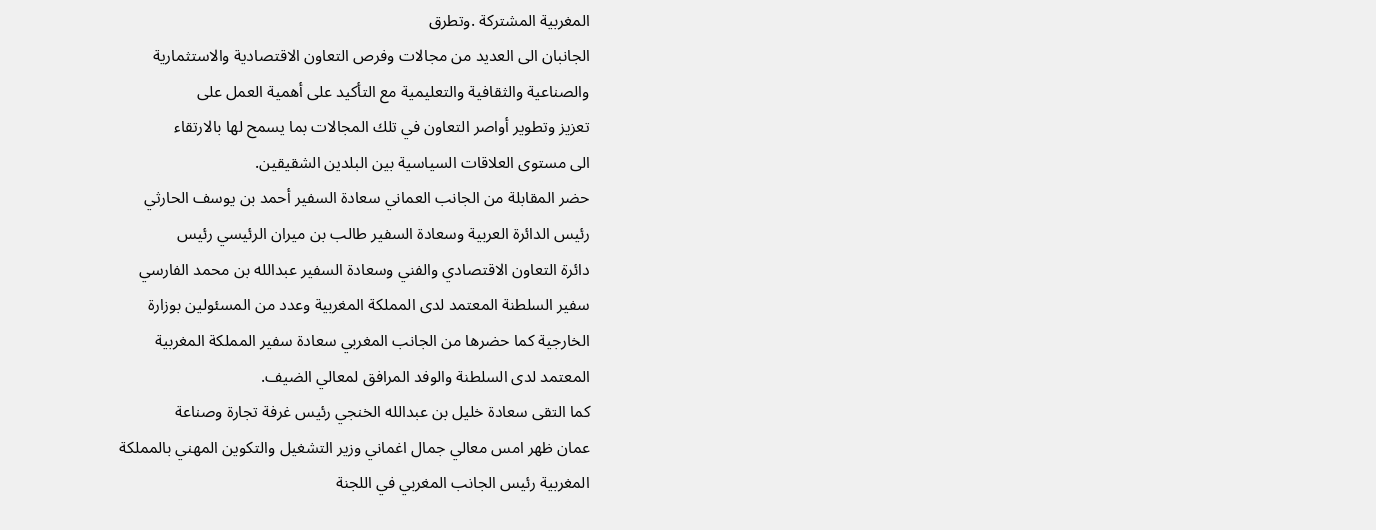المغربية المشتركة .وتطرق
الجانبان الى العديد من مجالات وفرص التعاون الاقتصادية والاستثمارية
والصناعية والثقافية والتعليمية مع التأكيد على أهمية العمل على
تعزيز وتطوير أواصر التعاون في تلك المجالات بما يسمح لها بالارتقاء
الى مستوى العلاقات السياسية بين البلدين الشقيقين.
حضر المقابلة من الجانب العماني سعادة السفير أحمد بن يوسف الحارثي
رئيس الدائرة العربية وسعادة السفير طالب بن ميران الرئيسي رئيس
دائرة التعاون الاقتصادي والفني وسعادة السفير عبدالله بن محمد الفارسي
سفير السلطنة المعتمد لدى المملكة المغربية وعدد من المسئولين بوزارة
الخارجية كما حضرها من الجانب المغربي سعادة سفير المملكة المغربية
المعتمد لدى السلطنة والوفد المرافق لمعالي الضيف.
كما التقى سعادة خليل بن عبدالله الخنجي رئيس غرفة تجارة وصناعة
عمان ظهر امس معالي جمال اغماني وزير التشغيل والتكوين المهني بالمملكة
المغربية رئيس الجانب المغربي في اللجنة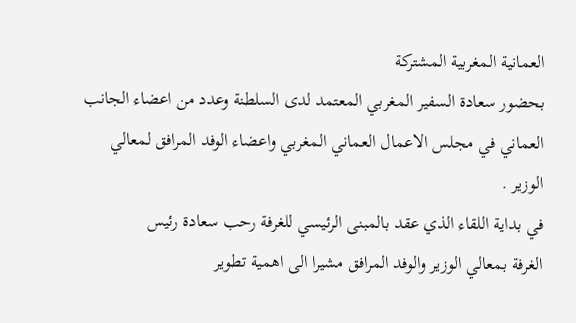العمانية المغربية المشتركة
بحضور سعادة السفير المغربي المعتمد لدى السلطنة وعدد من اعضاء الجانب
العماني في مجلس الاعمال العماني المغربي واعضاء الوفد المرافق لمعالي
الوزير .
في بداية اللقاء الذي عقد بالمبنى الرئيسي للغرفة رحب سعادة رئيس
الغرفة بمعالي الوزير والوفد المرافق مشيرا الى اهمية تطوير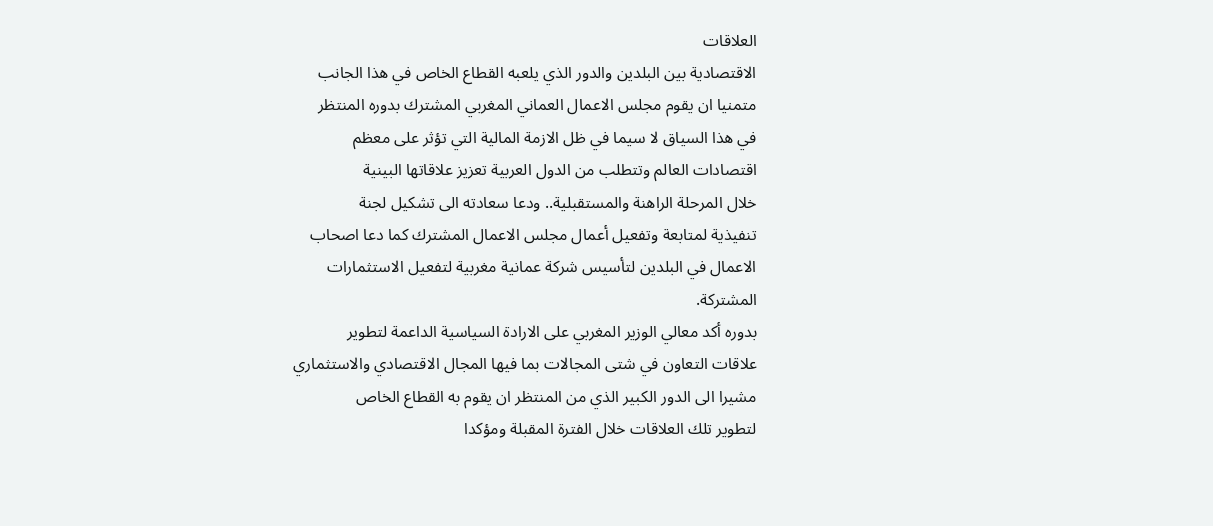العلاقات
الاقتصادية بين البلدين والدور الذي يلعبه القطاع الخاص في هذا الجانب
متمنيا ان يقوم مجلس الاعمال العماني المغربي المشترك بدوره المنتظر
في هذا السياق لا سيما في ظل الازمة المالية التي تؤثر على معظم
اقتصادات العالم وتتطلب من الدول العربية تعزيز علاقاتها البينية
خلال المرحلة الراهنة والمستقبلية.. ودعا سعادته الى تشكيل لجنة
تنفيذية لمتابعة وتفعيل أعمال مجلس الاعمال المشترك كما دعا اصحاب
الاعمال في البلدين لتأسيس شركة عمانية مغربية لتفعيل الاستثمارات
المشتركة.
بدوره أكد معالي الوزير المغربي على الارادة السياسية الداعمة لتطوير
علاقات التعاون في شتى المجالات بما فيها المجال الاقتصادي والاستثماري
مشيرا الى الدور الكبير الذي من المنتظر ان يقوم به القطاع الخاص
لتطوير تلك العلاقات خلال الفترة المقبلة ومؤكدا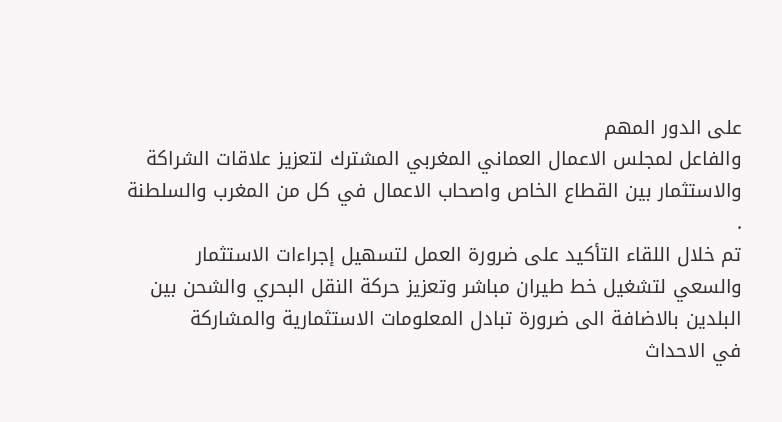على الدور المهم
والفاعل لمجلس الاعمال العماني المغربي المشترك لتعزيز علاقات الشراكة
والاستثمار بين القطاع الخاص واصحاب الاعمال في كل من المغرب والسلطنة
.
تم خلال اللقاء التأكيد على ضرورة العمل لتسهيل إجراءات الاستثمار
والسعي لتشغيل خط طيران مباشر وتعزيز حركة النقل البحري والشحن بين
البلدين بالاضافة الى ضرورة تبادل المعلومات الاستثمارية والمشاركة
في الاحداث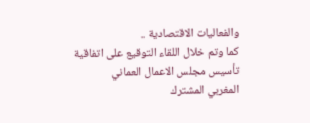والفعاليات الاقتصادية ..
كما وتم خلال اللقاء التوقيع على اتفاقية تأسيس مجلس الاعمال العماني
المغربي المشترك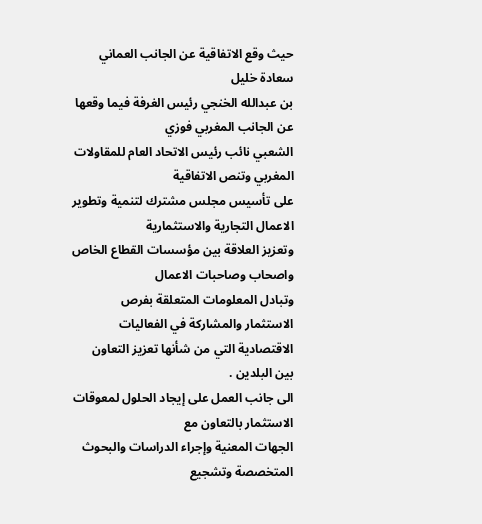حيث وقع الاتفاقية عن الجانب العماني سعادة خليل
بن عبدالله الخنجي رئيس الغرفة فيما وقعها عن الجانب المغربي فوزي
الشعبي نائب رئيس الاتحاد العام للمقاولات المغربي وتنص الاتفاقية
على تأسيس مجلس مشترك لتنمية وتطوير الاعمال التجارية والاستثمارية
وتعزيز العلاقة بين مؤسسات القطاع الخاص واصحاب وصاحبات الاعمال
وتبادل المعلومات المتعلقة بفرص الاستثمار والمشاركة في الفعاليات
الاقتصادية التي من شأنها تعزيز التعاون بين البلدين .
الى جانب العمل على إيجاد الحلول لمعوقات الاستثمار بالتعاون مع
الجهات المعنية وإجراء الدراسات والبحوث المتخصصة وتشجيع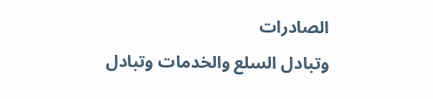الصادرات
وتبادل السلع والخدمات وتبادل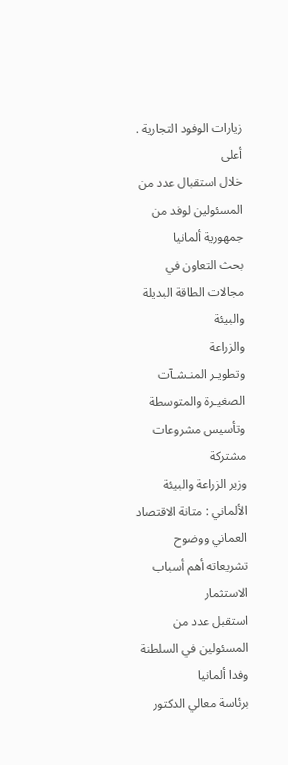زيارات الوفود التجارية .
أعلى
خلال استقبال عدد من المسئولين لوفد من جمهورية ألمانيا
بحث التعاون في مجالات الطاقة البديلة والبيئة
والزراعة
وتطويـر المنـشـآت الصغيـرة والمتوسطة وتأسيس مشروعات مشتركة
وزير الزراعة والبيئة الألماني : متانة الاقتصاد
العماني ووضوح
تشريعاته أهم أسباب الاستثمار
استقبل عدد من المسئولين في السلطنة وفدا ألمانيا
برئاسة معالي الدكتور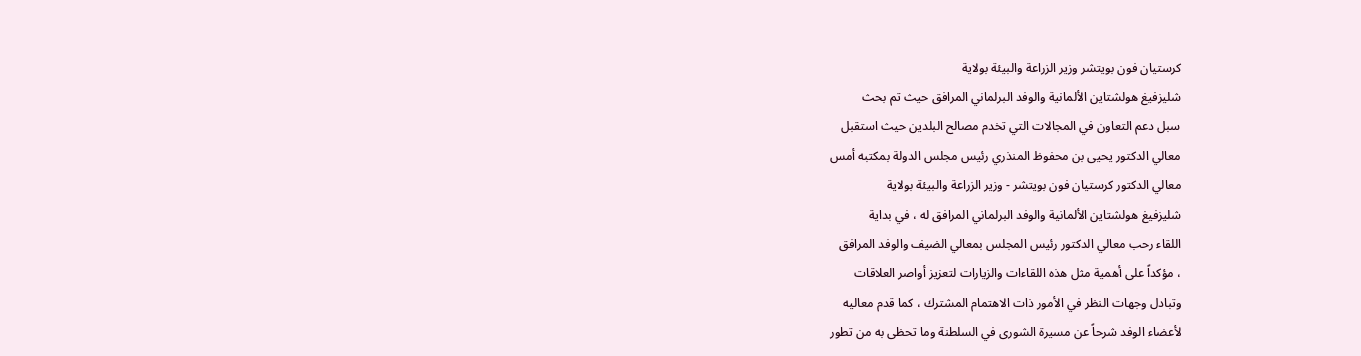كرستيان فون بويتشر وزير الزراعة والبيئة بولاية
شليزفيغ هولشتاين الألمانية والوفد البرلماني المرافق حيث تم بحث
سبل دعم التعاون في المجالات التي تخدم مصالح البلدين حيث استقبل
معالي الدكتور يحيى بن محفوظ المنذري رئيس مجلس الدولة بمكتبه أمس
معالي الدكتور كرستيان فون بويتشر - وزير الزراعة والبيئة بولاية
شليزفيغ هولشتاين الألمانية والوفد البرلماني المرافق له ، في بداية
اللقاء رحب معالي الدكتور رئيس المجلس بمعالي الضيف والوفد المرافق
، مؤكداً على أهمية مثل هذه اللقاءات والزيارات لتعزيز أواصر العلاقات
وتبادل وجهات النظر في الأمور ذات الاهتمام المشترك ، كما قدم معاليه
لأعضاء الوفد شرحاً عن مسيرة الشورى في السلطنة وما تحظى به من تطور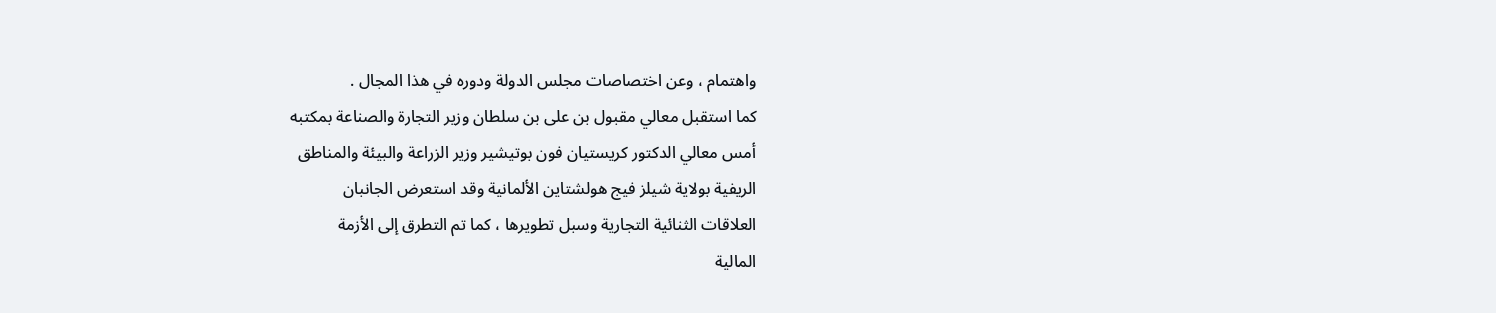واهتمام ، وعن اختصاصات مجلس الدولة ودوره في هذا المجال .
كما استقبل معالي مقبول بن على بن سلطان وزير التجارة والصناعة بمكتبه
أمس معالي الدكتور كريستيان فون بوتيشير وزير الزراعة والبيئة والمناطق
الريفية بولاية شيلز فيج هولشتاين الألمانية وقد استعرض الجانبان
العلاقات الثنائية التجارية وسبل تطويرها ، كما تم التطرق إلى الأزمة
المالية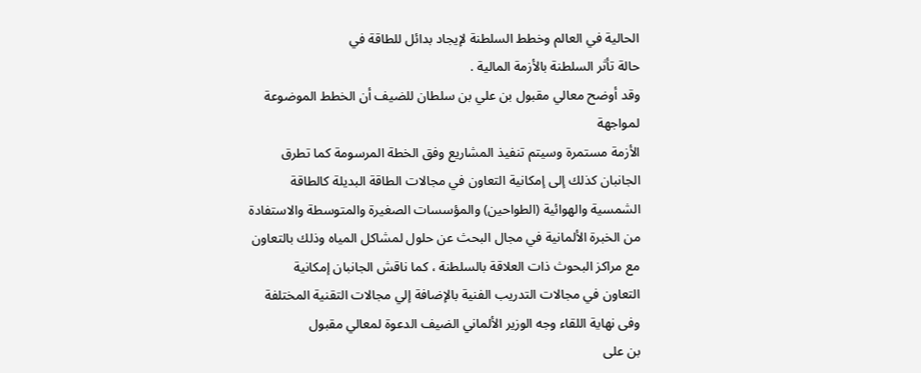الحالية في العالم وخطط السلطنة لإيجاد بدائل للطاقة في
حالة تأثر السلطنة بالأزمة المالية .
وقد أوضح معالي مقبول بن علي بن سلطان للضيف أن الخطط الموضوعة لمواجهة
الأزمة مستمرة وسيتم تنفيذ المشاريع وفق الخطة المرسومة كما تطرق
الجانبان كذلك إلى إمكانية التعاون في مجالات الطاقة البديلة كالطاقة
الشمسية والهوائية (الطواحين) والمؤسسات الصغيرة والمتوسطة والاستفادة
من الخبرة الألمانية في مجال البحث عن حلول لمشاكل المياه وذلك بالتعاون
مع مراكز البحوث ذات العلاقة بالسلطنة ، كما ناقش الجانبان إمكانية
التعاون في مجالات التدريب الفنية بالإضافة إلي مجالات التقنية المختلفة
وفى نهاية اللقاء وجه الوزير الألماني الضيف الدعوة لمعالي مقبول
بن على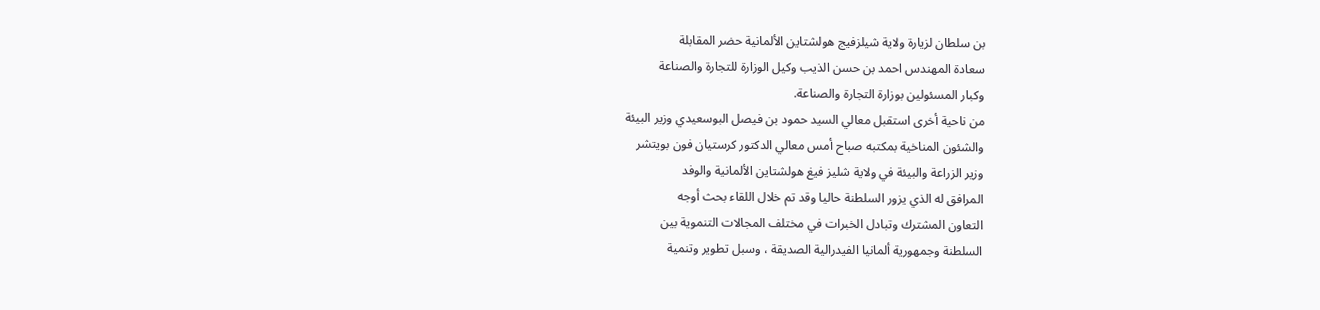بن سلطان لزيارة ولاية شيلزفيج هولشتاين الألمانية حضر المقابلة
سعادة المهندس احمد بن حسن الذيب وكيل الوزارة للتجارة والصناعة
وكبار المسئولين بوزارة التجارة والصناعة.
من ناحية أخرى استقبل معالي السيد حمود بن فيصل البوسعيدي وزير البيئة
والشئون المناخية بمكتبه صباح أمس معالي الدكتور كرستيان فون بويتشر
وزير الزراعة والبيئة في ولاية شليز فيغ هولشتاين الألمانية والوفد
المرافق له الذي يزور السلطنة حاليا وقد تم خلال اللقاء بحث أوجه
التعاون المشترك وتبادل الخبرات في مختلف المجالات التنموية بين
السلطنة وجمهورية ألمانيا الفيدرالية الصديقة ، وسبل تطوير وتنمية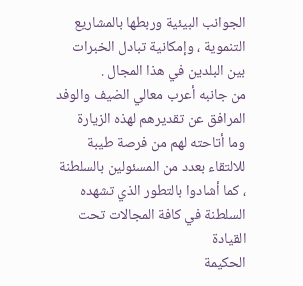الجوانب البيئية وربطها بالمشاريع التنموية ، وإمكانية تبادل الخبرات
بين البلدين في هذا المجال .
من جانبه أعرب معالي الضيف والوفد المرافق عن تقديرهم لهذه الزيارة
وما أتاحته لهم من فرصة طيبة للالتقاء بعدد من المسئولين بالسلطنة
، كما أشادوا بالتطور الذي تشهده السلطنة في كافة المجالات تحت القيادة
الحكيمة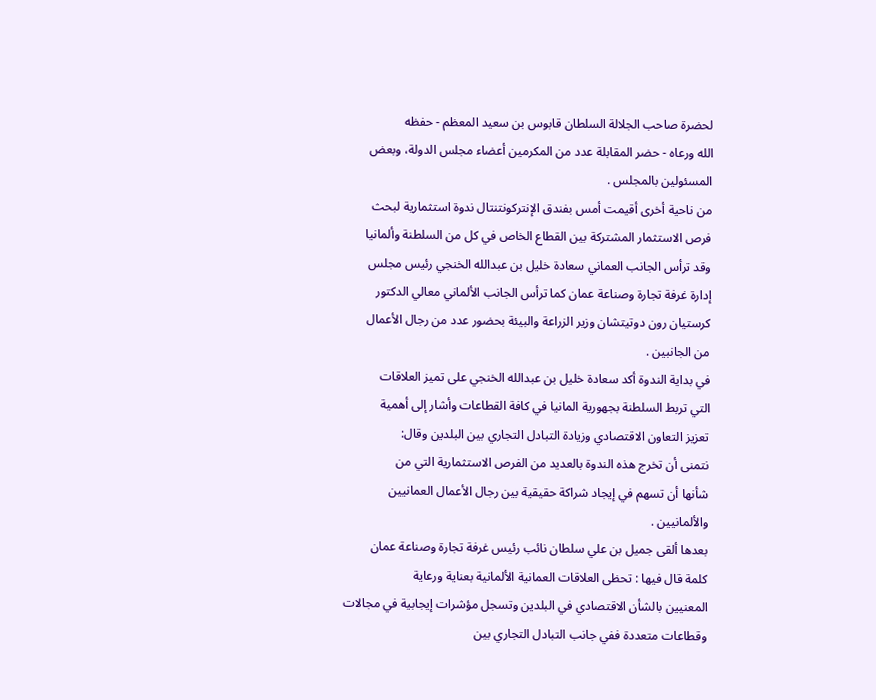لحضرة صاحب الجلالة السلطان قابوس بن سعيد المعظم - حفظه
الله ورعاه - حضر المقابلة عدد من المكرمين أعضاء مجلس الدولة، وبعض
المسئولين بالمجلس .
من ناحية أخرى أقيمت أمس بفندق الإنتركونتنتال ندوة استثمارية لبحث
فرص الاستثمار المشتركة بين القطاع الخاص في كل من السلطنة وألمانيا
وقد ترأس الجانب العماني سعادة خليل بن عبدالله الخنجي رئيس مجلس
إدارة غرفة تجارة وصناعة عمان كما ترأس الجانب الألماني معالي الدكتور
كرستيان رون دوتيتشان وزير الزراعة والبيئة بحضور عدد من رجال الأعمال
من الجانبين .
في بداية الندوة أكد سعادة خليل بن عبدالله الخنجي على تميز العلاقات
التي تربط السلطنة بجهورية المانيا في كافة القطاعات وأشار إلى أهمية
تعزيز التعاون الاقتصادي وزيادة التبادل التجاري بين البلدين وقال:
نتمنى أن تخرج هذه الندوة بالعديد من الفرص الاستثمارية التي من
شأنها أن تسهم في إيجاد شراكة حقيقية بين رجال الأعمال العمانيين
والألمانيين .
بعدها ألقى جميل بن علي سلطان نائب رئيس غرفة تجارة وصناعة عمان
كلمة قال فيها : تحظى العلاقات العمانية الألمانية بعناية ورعاية
المعنيين بالشأن الاقتصادي في البلدين وتسجل مؤشرات إيجابية في مجالات
وقطاعات متعددة ففي جانب التبادل التجاري بين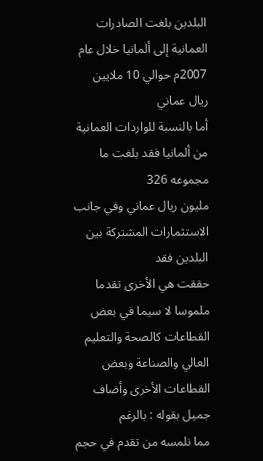البلدين بلغت الصادرات
العمانية إلى ألمانيا خلال عام 2007م حوالي 10 ملايين ريال عماني
أما بالنسبة للواردات العمانية من ألمانيا فقد بلغت ما مجموعه 326
مليون ريال عماني وفي جانب الاستثمارات المشتركة بين البلدين فقد
حققت هي الأخرى تقدما ملموسا لا سيما في بعض القطاعات كالصحة والتعليم
العالي والصناعة وبعض القطاعات الأخرى وأضاف جميل بقوله : بالرغم
مما نلمسه من تقدم في حجم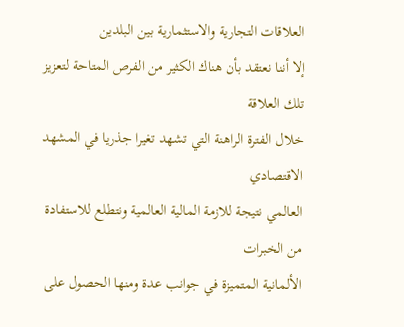العلاقات التجارية والاستثمارية بين البلدين
إلا أننا نعتقد بأن هناك الكثير من الفرص المتاحة لتعزيز تلك العلاقة
خلال الفترة الراهنة التي تشهد تغيرا جذريا في المشهد الاقتصادي
العالمي نتيجة للازمة المالية العالمية ونتطلع للاستفادة من الخبرات
الألمانية المتميزة في جوانب عدة ومنها الحصول على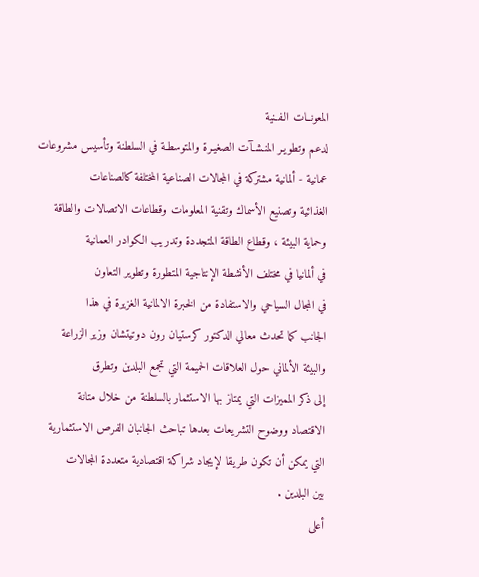المعونــات الـفـنية
لدعم وتطويـر المنـشـآت الصغيـرة والمتوسطـة في السلطنة وتأسيس مشروعات
عمانية - ألمانية مشتركة في المجالات الصناعية المختلفة كالصناعات
الغذائية وتصنيع الأسماك وتقنية المعلومات وقطاعات الاتصالات والطاقة
وحماية البيئة ، وقطاع الطاقة المتجددة وتدريب الكوادر العمانية
في ألمانيا في مختلف الأنشطة الإنتاجية المتطورة وتطوير التعاون
في المجال السياحي والاستفادة من الخبرة الالمانية الغزيرة في هذا
الجانب كما تحدث معالي الدكتور كرستيان رون دوتيتشان وزير الزراعة
والبيئة الألماني حول العلاقات الحميمة التي تجمع البلدين وتطرق
إلى ذكر المميزات التي يمتاز بها الاستثمار بالسلطنة من خلال متانة
الاقتصاد ووضوح التشريعات بعدها تباحث الجانبان الفرص الاستثمارية
التي يمكن أن تكون طريقا لإيجاد شراكة اقتصادية متعددة المجالات
بين البلدين .
أعلى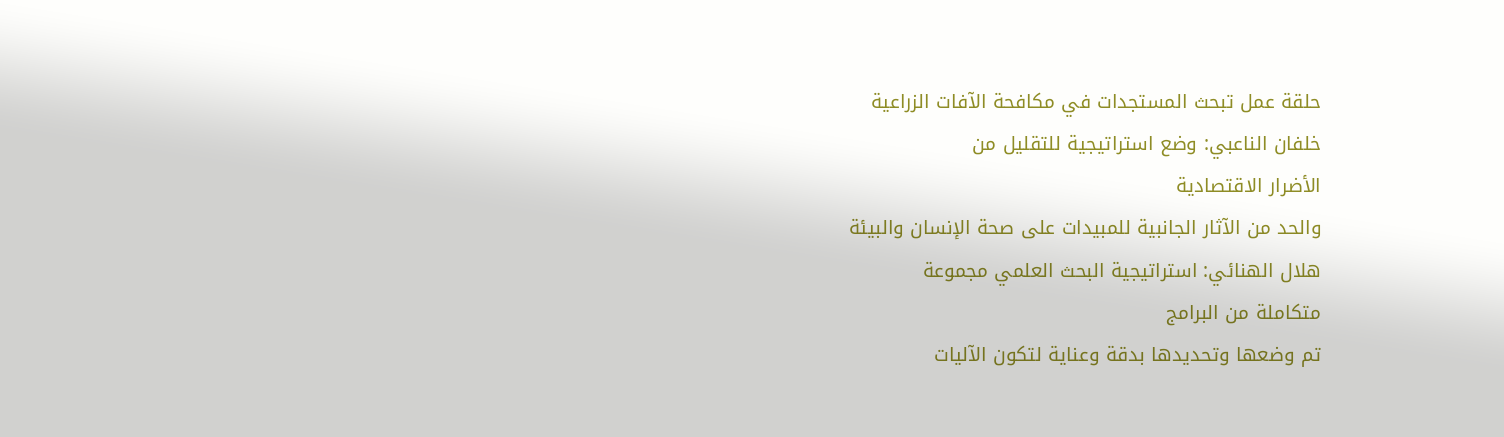حلقة عمل تبحث المستجدات في مكافحة الآفات الزراعية
خلفان الناعبي: وضع استراتيجية للتقليل من
الأضرار الاقتصادية
والحد من الآثار الجانبية للمبيدات على صحة الإنسان والبيئة
هلال الهنائي: استراتيجية البحث العلمي مجموعة
متكاملة من البرامج
تم وضعها وتحديدها بدقة وعناية لتكون الآليات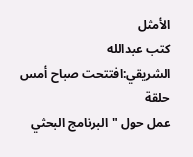الأمثل
كتب عبدالله الشريقي:افتتحت صباح أمس حلقة
عمل حول "البرنامج البحثي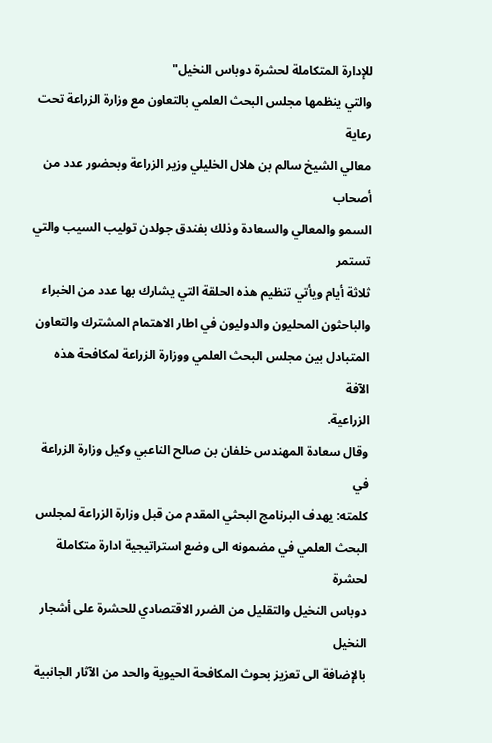للإدارة المتكاملة لحشرة دوباس النخيل"
والتي ينظمها مجلس البحث العلمي بالتعاون مع وزارة الزراعة تحت رعاية
معالي الشيخ سالم بن هلال الخليلي وزير الزراعة وبحضور عدد من أصحاب
السمو والمعالي والسعادة وذلك بفندق جولدن توليب السيب والتي تستمر
ثلاثة أيام ويأتي تنظيم هذه الحلقة التي يشارك بها عدد من الخبراء
والباحثون المحليون والدوليون في اطار الاهتمام المشترك والتعاون
المتبادل بين مجلس البحث العلمي ووزارة الزراعة لمكافحة هذه الآفة
الزراعية.
وقال سعادة المهندس خلفان بن صالح الناعبي وكيل وزارة الزراعة في
كلمته: يهدف البرنامج البحثي المقدم من قبل وزارة الزراعة لمجلس
البحث العلمي في مضمونه الى وضع استراتيجية ادارة متكاملة لحشرة
دوباس النخيل والتقليل من الضرر الاقتصادي للحشرة على أشجار النخيل
بالإضافة الى تعزيز بحوث المكافحة الحيوية والحد من الآثار الجانبية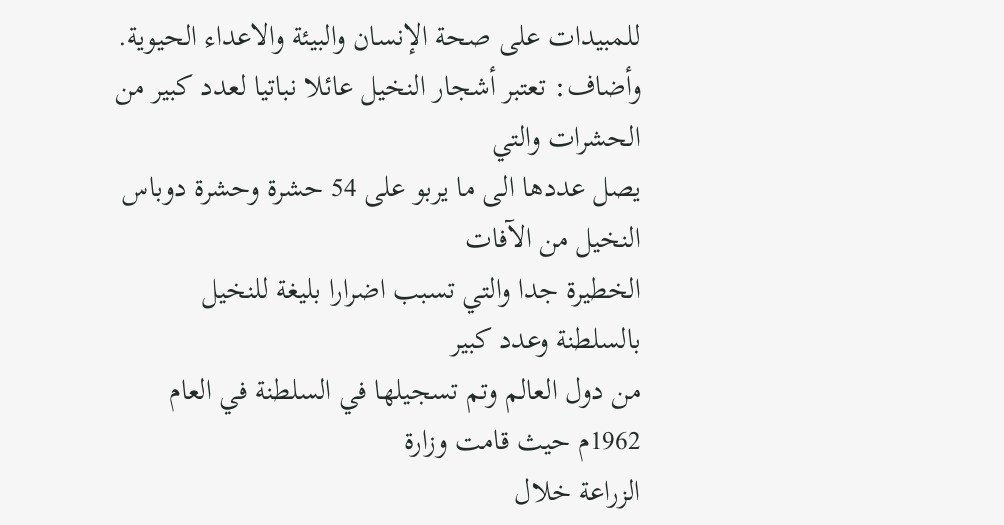للمبيدات على صحة الإنسان والبيئة والاعداء الحيوية.
وأضاف: تعتبر أشجار النخيل عائلا نباتيا لعدد كبير من الحشرات والتي
يصل عددها الى ما يربو على 54 حشرة وحشرة دوباس النخيل من الآفات
الخطيرة جدا والتي تسبب اضرارا بليغة للنخيل بالسلطنة وعدد كبير
من دول العالم وتم تسجيلها في السلطنة في العام 1962م حيث قامت وزارة
الزراعة خلال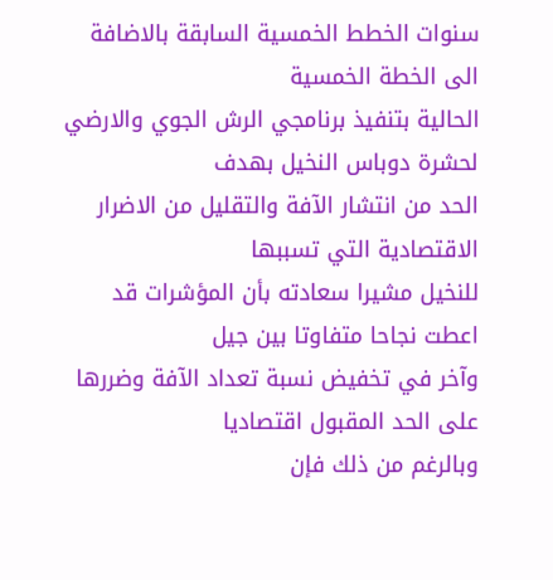سنوات الخطط الخمسية السابقة بالاضافة الى الخطة الخمسية
الحالية بتنفيذ برنامجي الرش الجوي والارضي لحشرة دوباس النخيل بهدف
الحد من انتشار الآفة والتقليل من الاضرار الاقتصادية التي تسببها
للنخيل مشيرا سعادته بأن المؤشرات قد اعطت نجاحا متفاوتا بين جيل
وآخر في تخفيض نسبة تعداد الآفة وضررها على الحد المقبول اقتصاديا
وبالرغم من ذلك فإن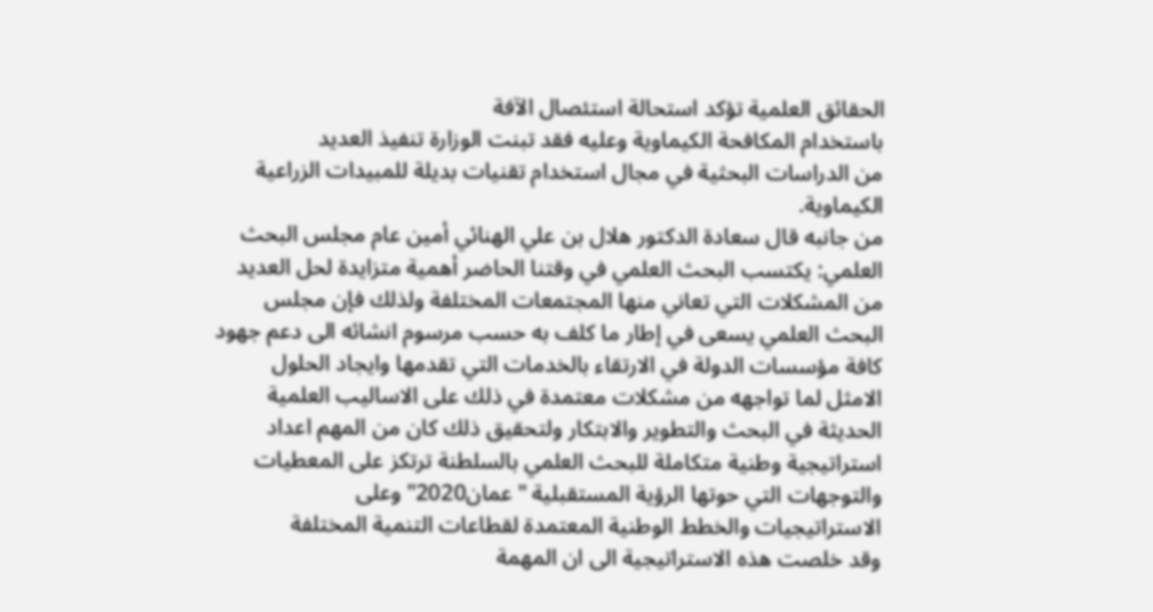الحقائق العلمية تؤكد استحالة استئصال الآفة
باستخدام المكافحة الكيماوية وعليه فقد تبنت الوزارة تنفيذ العديد
من الدراسات البحثية في مجال استخدام تقنيات بديلة للمبيدات الزراعية
الكيماوية.
من جانبه قال سعادة الدكتور هلال بن علي الهنائي أمين عام مجلس البحث
العلمي: يكتسب البحث العلمي في وقتنا الحاضر أهمية متزايدة لحل العديد
من المشكلات التي تعاني منها المجتمعات المختلفة ولذلك فإن مجلس
البحث العلمي يسعى في إطار ما كلف به حسب مرسوم انشائه الى دعم جهود
كافة مؤسسات الدولة في الارتقاء بالخدمات التي تقدمها وايجاد الحلول
الامثل لما تواجهه من مشكلات معتمدة في ذلك على الاساليب العلمية
الحديثة في البحث والتطوير والابتكار ولتحقيق ذلك كان من المهم اعداد
استراتيجية وطنية متكاملة للبحث العلمي بالسلطنة ترتكز على المعطيات
والتوجهات التي حوتها الرؤية المستقبلية "عمان2020" وعلى
الاستراتيجيات والخطط الوطنية المعتمدة لقطاعات التنمية المختلفة
وقد خلصت هذه الاستراتيجية الى ان المهمة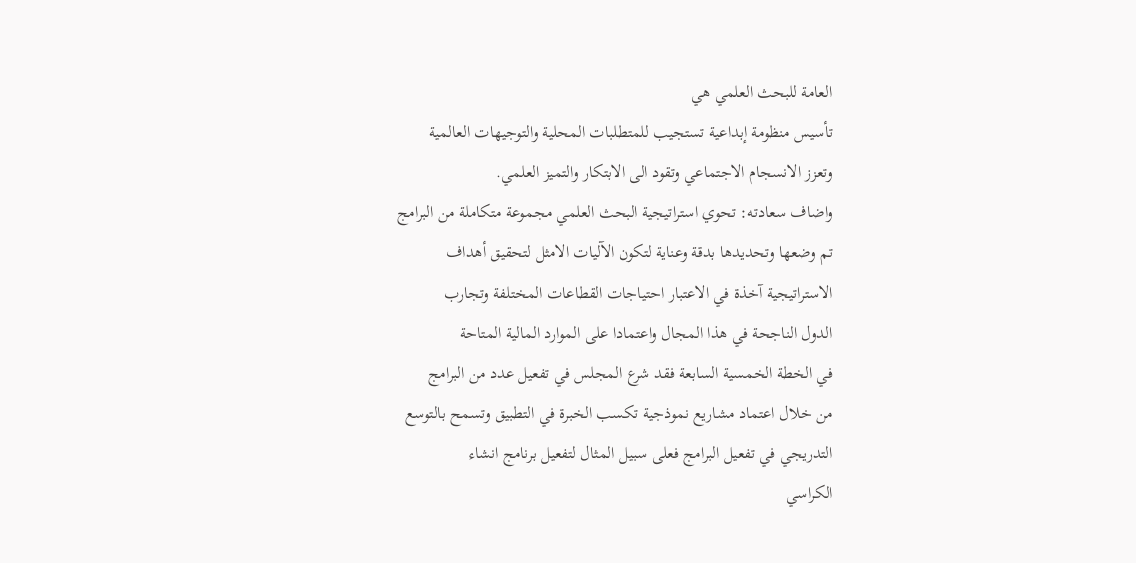العامة للبحث العلمي هي
تأسيس منظومة إبداعية تستجيب للمتطلبات المحلية والتوجيهات العالمية
وتعزز الانسجام الاجتماعي وتقود الى الابتكار والتميز العلمي.
واضاف سعادته: تحوي استراتيجية البحث العلمي مجموعة متكاملة من البرامج
تم وضعها وتحديدها بدقة وعناية لتكون الآليات الامثل لتحقيق أهداف
الاستراتيجية آخذة في الاعتبار احتياجات القطاعات المختلفة وتجارب
الدول الناجحة في هذا المجال واعتمادا على الموارد المالية المتاحة
في الخطة الخمسية السابعة فقد شرع المجلس في تفعيل عدد من البرامج
من خلال اعتماد مشاريع نموذجية تكسب الخبرة في التطبيق وتسمح بالتوسع
التدريجي في تفعيل البرامج فعلى سبيل المثال لتفعيل برنامج انشاء
الكراسي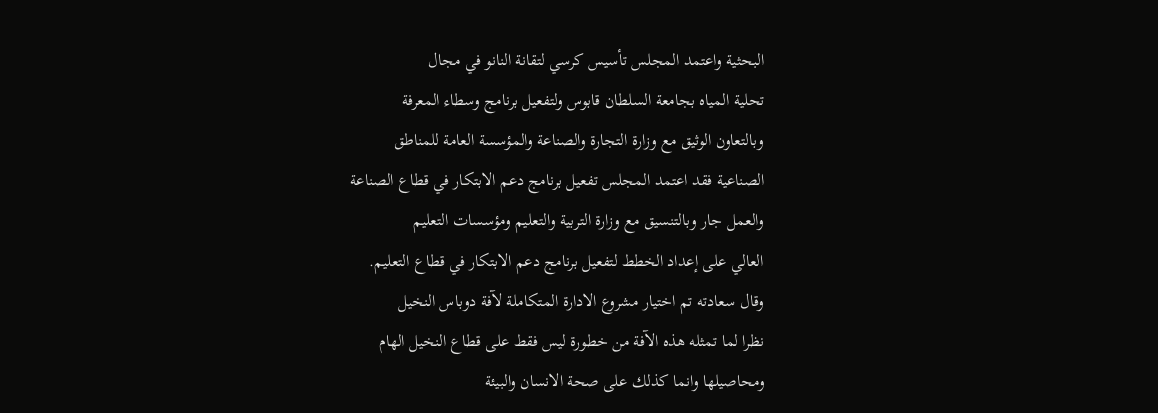البحثية واعتمد المجلس تأسيس كرسي لتقانة النانو في مجال
تحلية المياه بجامعة السلطان قابوس ولتفعيل برنامج وسطاء المعرفة
وبالتعاون الوثيق مع وزارة التجارة والصناعة والمؤسسة العامة للمناطق
الصناعية فقد اعتمد المجلس تفعيل برنامج دعم الابتكار في قطاع الصناعة
والعمل جار وبالتنسيق مع وزارة التربية والتعليم ومؤسسات التعليم
العالي على إعداد الخطط لتفعيل برنامج دعم الابتكار في قطاع التعليم.
وقال سعادته تم اختيار مشروع الادارة المتكاملة لآفة دوباس النخيل
نظرا لما تمثله هذه الآفة من خطورة ليس فقط على قطاع النخيل الهام
ومحاصيلها وانما كذلك على صحة الانسان والبيئة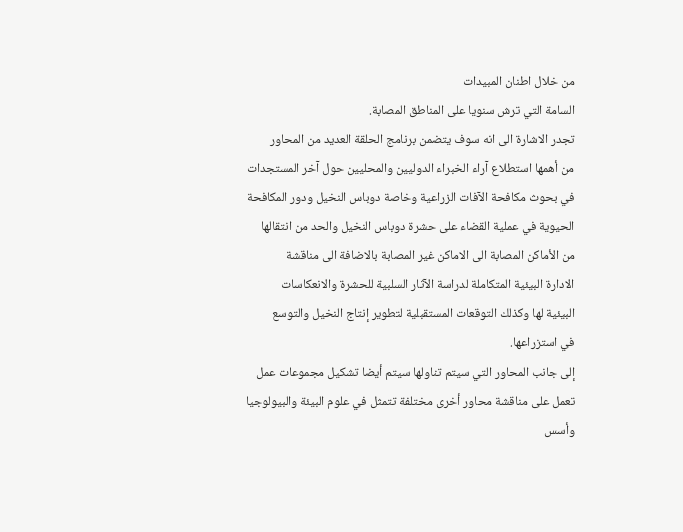من خلال اطنان المبيدات
السامة التي ترش سنويا على المناطق المصابة.
تجدر الاشارة الى انه سوف يتضمن برنامج الحلقة العديد من المحاور
من أهمها استطلاع آراء الخبراء الدوليين والمحليين حول آخر المستجدات
في بحوث مكافحة الآفات الزراعية وخاصة دوباس النخيل ودور المكافحة
الحيوية في عملية القضاء على حشرة دوباس النخيل والحد من انتقالها
من الأماكن المصابة الى الاماكن غير المصابة بالاضافة الى مناقشة
الادارة البيئية المتكاملة لدراسة الآثار السلبية للحشرة والانعكاسات
البيئية لها وكذلك التوقعات المستقبلية لتطوير إنتاج النخيل والتوسع
في استزراعها.
إلى جانب المحاور التي سيتم تناولها سيتم أيضا تشكيل مجموعات عمل
تعمل على مناقشة محاور أخرى مختلفة تتمثل في علوم البيئة والبيولوجيا
وأسس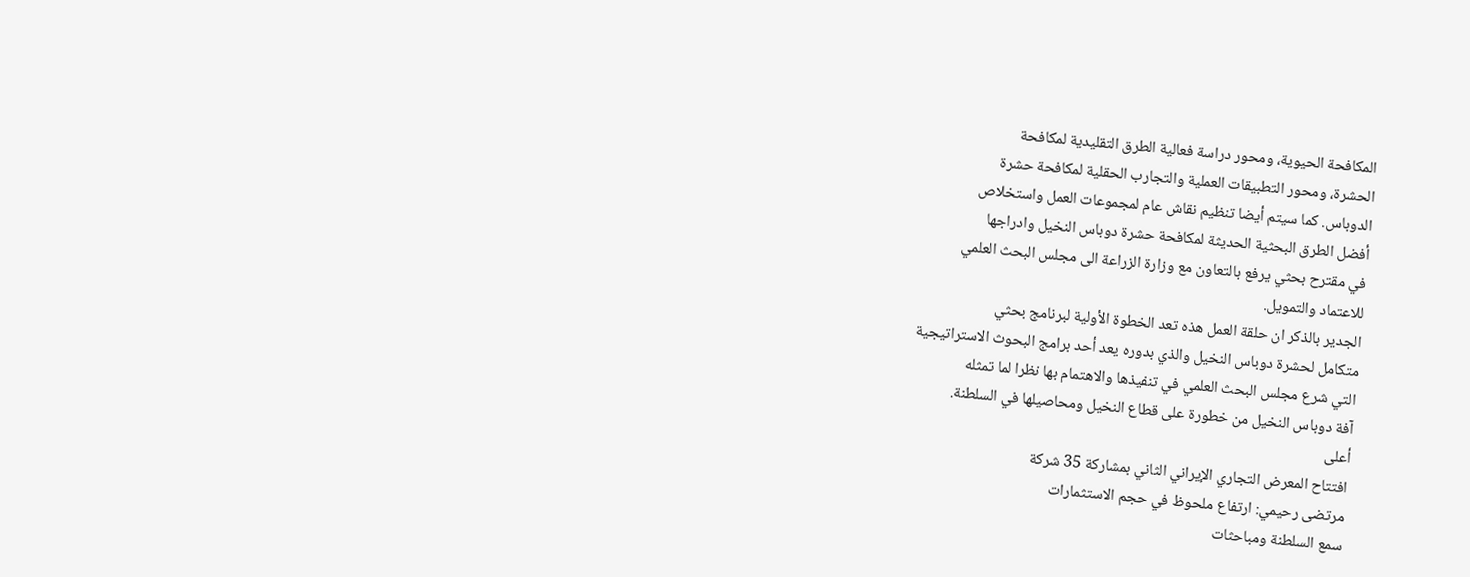المكافحة الحيوية، ومحور دراسة فعالية الطرق التقليدية لمكافحة
الحشرة، ومحور التطبيقات العملية والتجارب الحقلية لمكافحة حشرة
الدوباس. كما سيتم أيضا تنظيم نقاش عام لمجموعات العمل واستخلاص
أفضل الطرق البحثية الحديثة لمكافحة حشرة دوباس النخيل وادراجها
في مقترح بحثي يرفع بالتعاون مع وزارة الزراعة الى مجلس البحث العلمي
للاعتماد والتمويل.
الجدير بالذكر ان حلقة العمل هذه تعد الخطوة الأولية لبرنامج بحثي
متكامل لحشرة دوباس النخيل والذي بدوره يعد أحد برامج البحوث الاستراتيجية
التي شرع مجلس البحث العلمي في تنفيذها والاهتمام بها نظرا لما تمثله
آفة دوباس النخيل من خطورة على قطاع النخيل ومحاصيلها في السلطنة.
أعلى
افتتاح المعرض التجاري الإيراني الثاني بمشاركة 35 شركة
مرتضى رحيمي: ارتفاع ملحوظ في حجم الاستثمارات
سمع السلطنة ومباحثات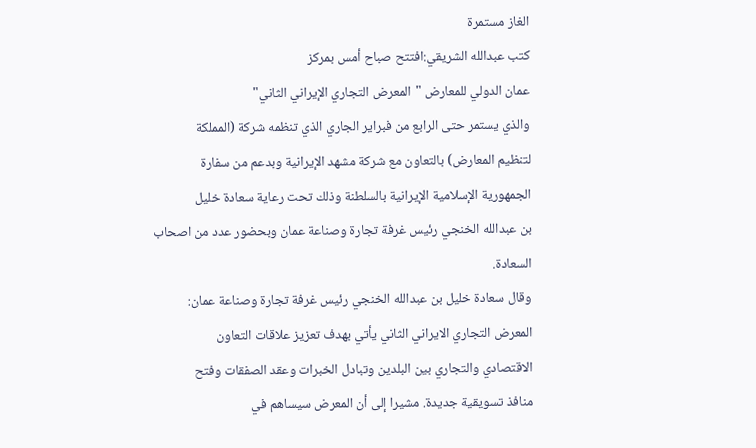الغاز مستمرة
كتب عبدالله الشريقي:افتتح صباح أمس بمركز
عمان الدولي للمعارض "المعرض التجاري الإيراني الثاني"
والذي يستمر حتى الرابع من فبراير الجاري الذي تنظمه شركة (المملكة
لتنظيم المعارض) بالتعاون مع شركة مشهد الإيرانية وبدعم من سفارة
الجمهورية الإسلامية الإيرانية بالسلطنة وذلك تحت رعاية سعادة خليل
بن عبدالله الخنجي رئيس غرفة تجارة وصناعة عمان وبحضور عدد من اصحاب
السعادة.
وقال سعادة خليل بن عبدالله الخنجي رئيس غرفة تجارة وصناعة عمان:
المعرض التجاري الايراني الثاني يأتي بهدف تعزيز علاقات التعاون
الاقتصادي والتجاري بين البلدين وتبادل الخبرات وعقد الصفقات وفتح
منافذ تسويقية جديدة. مشيرا إلى أن المعرض سيساهم في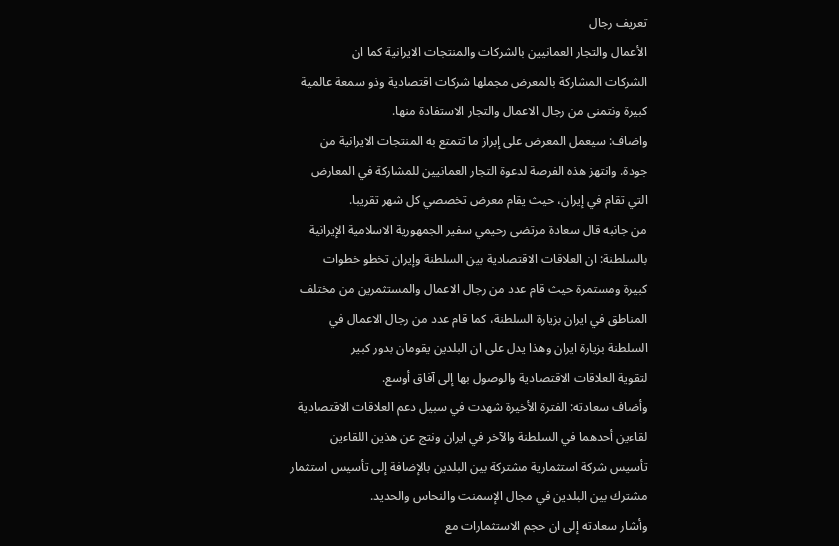تعريف رجال
الأعمال والتجار العمانيين بالشركات والمنتجات الايرانية كما ان
الشركات المشاركة بالمعرض مجملها شركات اقتصادية وذو سمعة عالمية
كبيرة ونتمنى من رجال الاعمال والتجار الاستفادة منها.
واضاف: سيعمل المعرض على إبراز ما تتمتع به المنتجات الايرانية من
جودة. وانتهز هذه الفرصة لدعوة التجار العمانيين للمشاركة في المعارض
التي تقام في إيران، حيث يقام معرض تخصصي كل شهر تقريبا.
من جانبه قال سعادة مرتضى رحيمي سفير الجمهورية الاسلامية الإيرانية
بالسلطنة: ان العلاقات الاقتصادية بين السلطنة وإيران تخطو خطوات
كبيرة ومستمرة حيث قام عدد من رجال الاعمال والمستثمرين من مختلف
المناطق في ايران بزيارة السلطنة، كما قام عدد من رجال الاعمال في
السلطنة بزيارة ايران وهذا يدل على ان البلدين يقومان بدور كبير
لتقوية العلاقات الاقتصادية والوصول بها إلى آفاق أوسع.
وأضاف سعادته: الفترة الأخيرة شهدت في سبيل دعم العلاقات الاقتصادية
لقاءين أحدهما في السلطنة والآخر في ايران ونتج عن هذين اللقاءين
تأسيس شركة استثمارية مشتركة بين البلدين بالإضافة إلى تأسيس استثمار
مشترك بين البلدين في مجال الإسمنت والنحاس والحديد.
وأشار سعادته إلى ان حجم الاستثمارات مع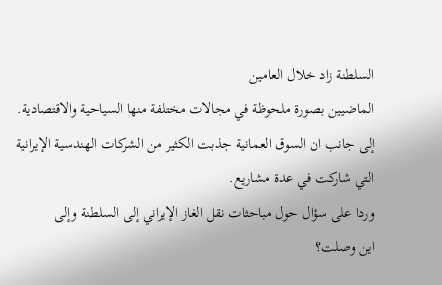السلطنة زاد خلال العامين
الماضيين بصورة ملحوظة في مجالات مختلفة منها السياحية والاقتصادية.
إلى جانب ان السوق العمانية جذبت الكثير من الشركات الهندسية الإيرانية
التي شاركت في عدة مشاريع.
وردا على سؤال حول مباحثات نقل الغاز الإيراني إلى السلطنة وإلى
اين وصلت؟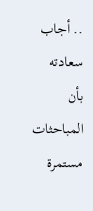.. أجاب سعادته بأن المباحثات مستمرة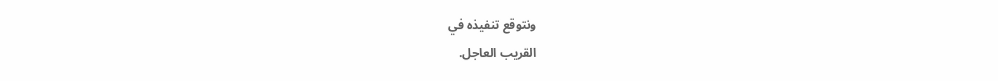ونتوقع تنفيذه في
القريب العاجل.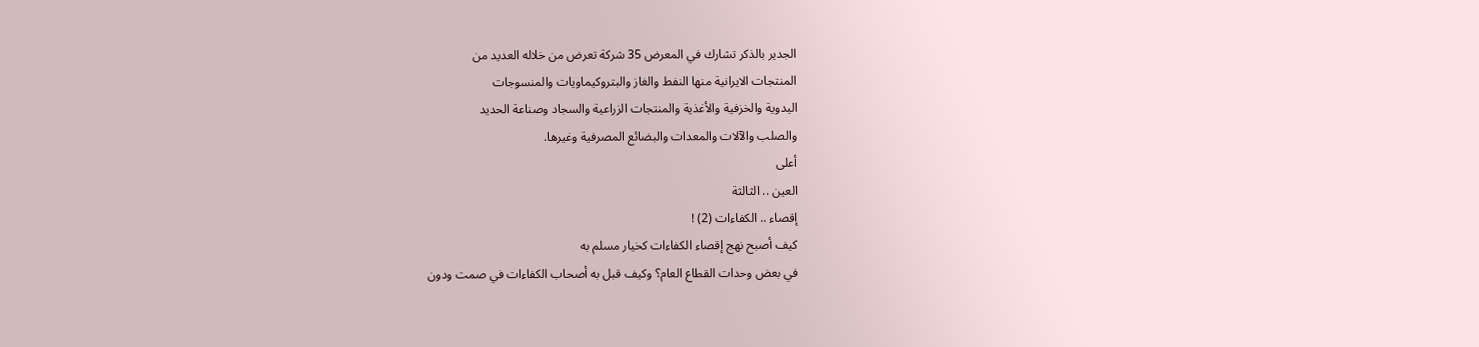الجدير بالذكر تشارك في المعرض 35 شركة تعرض من خلاله العديد من
المنتجات الايرانية منها النفط والغاز والبتروكيماويات والمنسوجات
اليدوية والخزفية والأغذية والمنتجات الزراعية والسجاد وصناعة الحديد
والصلب والآلات والمعدات والبضائع المصرفية وغيرها.
أعلى
العين .. الثالثة
إقصاء .. الكفاءات (2) !
كيف أصبح نهج إقصاء الكفاءات كخيار مسلم به
في بعض وحدات القطاع العام؟ وكيف قبل به أصحاب الكفاءات في صمت ودون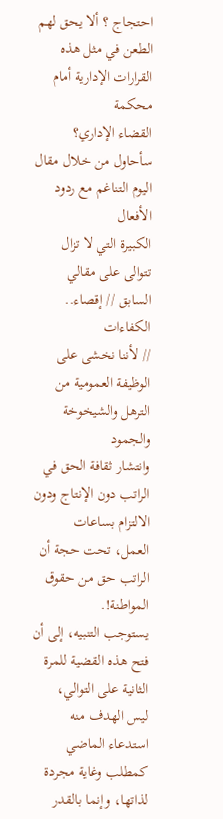احتجاج ؟ ألا يحق لهم الطعن في مثل هذه القرارات الإدارية أمام محكمة
القضاء الإداري؟ سأحاول من خلال مقال اليوم التناغم مع ردود الأفعال
الكبيرة التي لا تزال تتوالى على مقالي السابق // إقصاء.. الكفاءات
// لأننا نخشى على الوظيفة العمومية من الترهل والشيخوخة والجمود
وانتشار ثقافة الحق في الراتب دون الإنتاج ودون الالتزام بساعات
العمل، تحت حجة أن الراتب حق من حقوق المواطنة!.
يستوجب التنبيه، إلى أن فتح هذه القضية للمرة الثانية على التوالي،
ليس الهدف منه استدعاء الماضي كمطلب وغاية مجردة لذاتها، وإنما بالقدر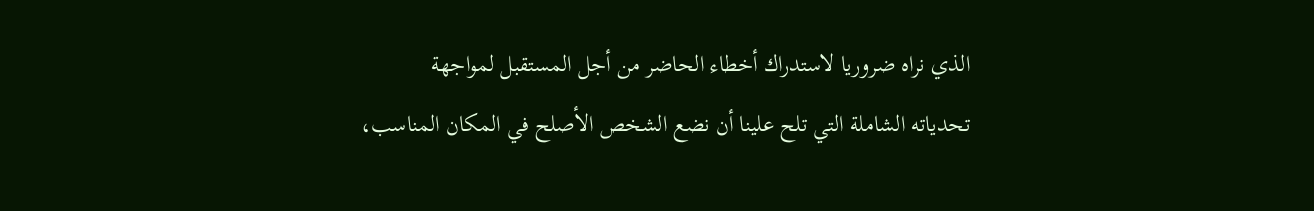الذي نراه ضروريا لاستدراك أخطاء الحاضر من أجل المستقبل لمواجهة
تحدياته الشاملة التي تلح علينا أن نضع الشخص الأصلح في المكان المناسب،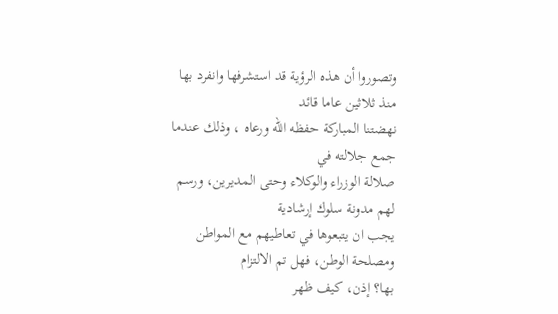وتصوروا أن هذه الرؤية قد استشرفها وانفرد بها منذ ثلاثين عاما قائد
نهضتنا المباركة حفظه الله ورعاه ، وذلك عندما جمع جلالته في
صلالة الوزراء والوكلاء وحتى المديرين، ورسم لهم مدونة سلوك إرشادية
يجب ان يتبعوها في تعاطيهم مع المواطن ومصلحة الوطن، فهل تم الالتزام
بها؟ إذن، كيف ظهر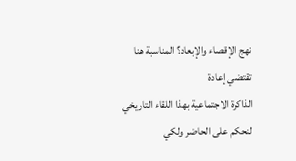نهج الإقصاء والإبعاد؟ المناسبة هنا تقتضي إعادة
الذاكرة الاجتماعية بهذا اللقاء التاريخي لنحكم على الحاضر ولكي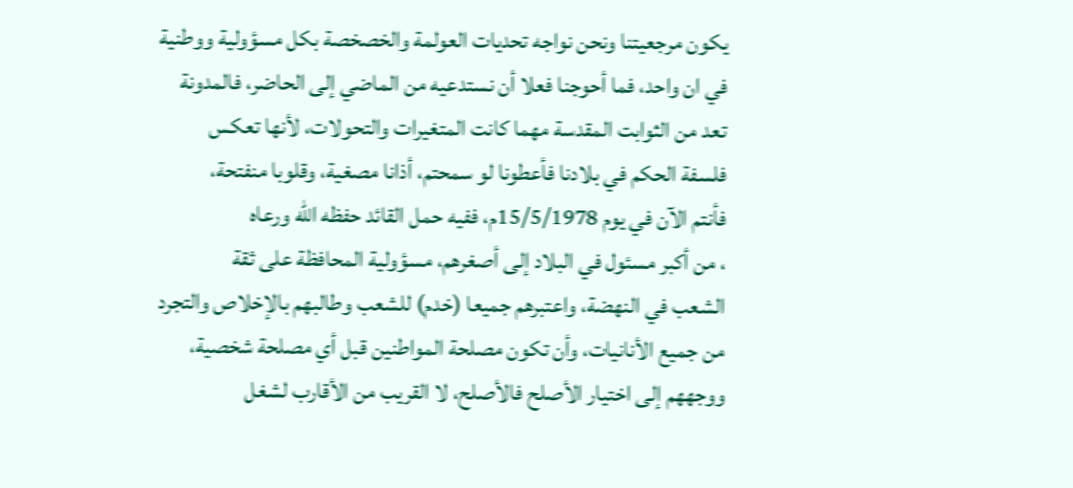يكون مرجعيتنا ونحن نواجه تحديات العولمة والخصخصة بكل مسؤولية ووطنية
في ان واحد، فما أحوجنا فعلا أن نستدعيه من الماضي إلى الحاضر، فالمدونة
تعد من الثوابت المقدسة مهما كانت المتغيرات والتحولات، لأنها تعكس
فلسفة الحكم في بلادنا فأعطونا لو سمحتم، أذانا مصغية، وقلوبا منفتحة،
فأنتم الآن في يوم 15/5/1978م، ففيه حمل القائد حفظه الله ورعاه
، من أكبر مسئول في البلاد إلى أصغرهم، مسؤولية المحافظة على ثقة
الشعب في النهضة، واعتبرهم جميعا (خدم) للشعب وطالبهم بالإخلاص والتجرد
من جميع الأنانيات، وأن تكون مصلحة المواطنين قبل أي مصلحة شخصية،
ووجههم إلى اختيار الأصلح فالأصلح، لا القريب من الأقارب لشغل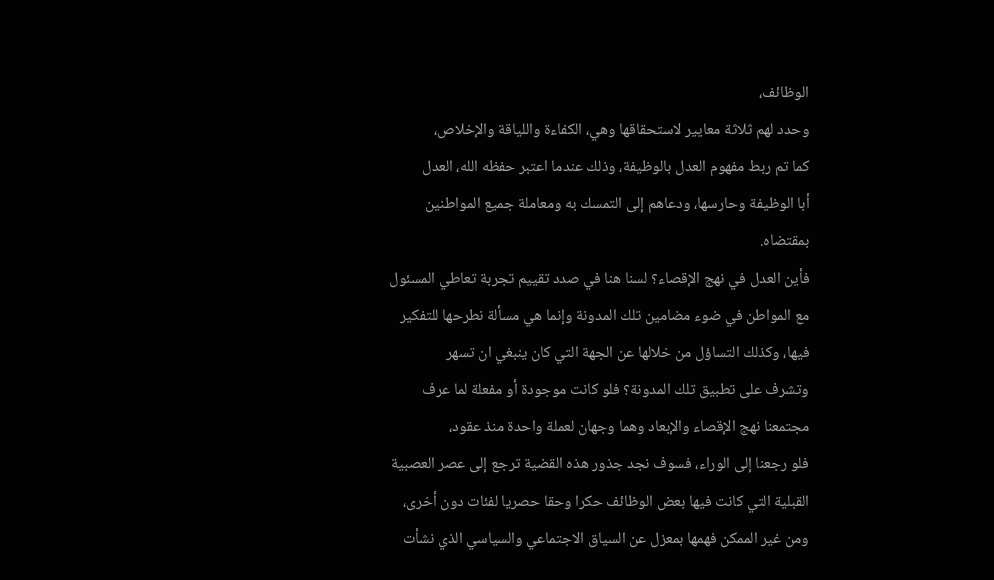الوظائف،
وحدد لهم ثلاثة معايير لاستحقاقها وهي، الكفاءة واللياقة والإخلاص،
كما تم ربط مفهوم العدل بالوظيفة، وذلك عندما اعتبر حفظه الله، العدل
أبا الوظيفة وحارسها، ودعاهم إلى التمسك به ومعاملة جميع المواطنين
بمقتضاه.
فأين العدل في نهج الإقصاء؟ لسنا هنا في صدد تقييم تجربة تعاطي المسئول
مع المواطن في ضوء مضامين تلك المدونة وإنما هي مسألة نطرحها للتفكير
فيها، وكذلك التساؤل من خلالها عن الجهة التي كان ينبغي ان تسهر
وتشرف على تطبيق تلك المدونة؟ فلو كانت موجودة أو مفعلة لما عرف
مجتمعنا نهج الإقصاء والإبعاد وهما وجهان لعملة واحدة منذ عقود،
فلو رجعنا إلى الوراء، فسوف نجد جذور هذه القضية ترجع إلى عصر العصبية
القبلية التي كانت فيها بعض الوظائف حكرا وحقا حصريا لفئات دون أخرى،
ومن غير الممكن فهمها بمعزل عن السياق الاجتماعي والسياسي الذي نشأت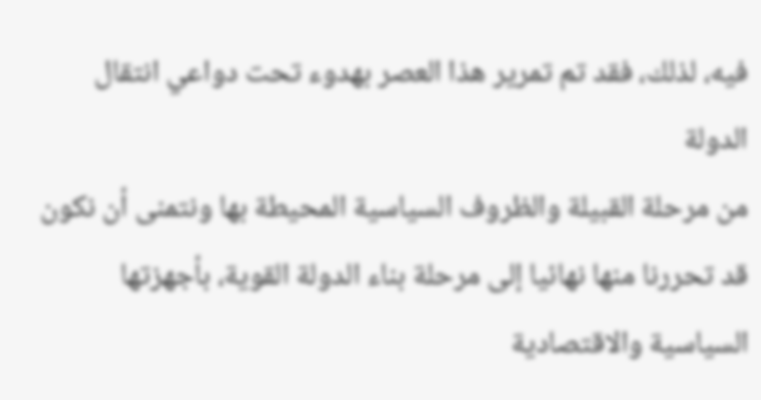فيه، لذلك، فقد تم تمرير هذا العصر بهدوء تحت دواعي انتقال الدولة
من مرحلة القبيلة والظروف السياسية المحيطة بها ونتمنى أن نكون
قد تحررنا منها نهائيا إلى مرحلة بناء الدولة القوية، بأجهزتها
السياسية والاقتصادية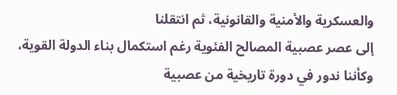والعسكرية والأمنية والقانونية، ثم انتقلنا
إلى عصر عصبية المصالح الفئوية رغم استكمال بناء الدولة القوية،
وكأننا ندور في دورة تاريخية من عصبية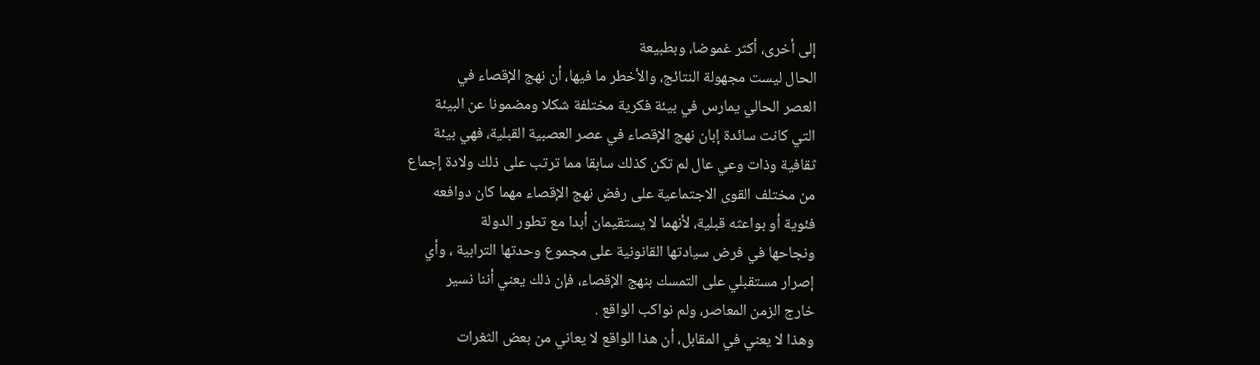إلى أخرى، أكثر غموضا، وبطبيعة
الحال ليست مجهولة النتائج، والأخطر ما فيها، أن نهج الإقصاء في
العصر الحالي يمارس في بيئة فكرية مختلفة شكلا ومضمونا عن البيئة
التي كانت سائدة إبان نهج الإقصاء في عصر العصبية القبلية، فهي بيئة
ثقافية وذات وعي عال لم تكن كذلك سابقا مما ترتب على ذلك ولادة إجماع
من مختلف القوى الاجتماعية على رفض نهج الإقصاء مهما كان دوافعه
فئوية أو بواعثه قبلية، لأنهما لا يستقيمان أبدا مع تطور الدولة
ونجاحها في فرض سيادتها القانونية على مجموع وحدتها الترابية ، وأي
إصرار مستقبلي على التمسك بنهج الإقصاء، فإن ذلك يعني أننا نسير
خارج الزمن المعاصر، ولم نواكب الواقع .
وهذا لا يعني في المقابل، أن هذا الواقع لا يعاني من بعض الثغرات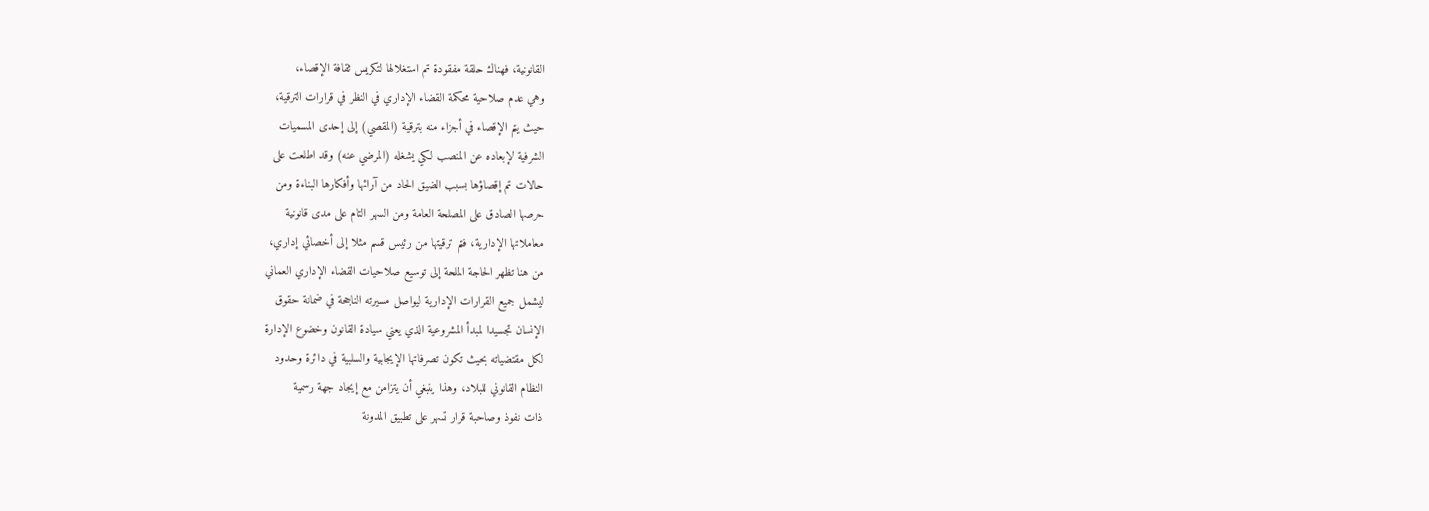القانونية، فهناك حلقة مفقودة تم استغلالها لتكريس ثقافة الإقصاء،
وهي عدم صلاحية محكمة القضاء الإداري في النظر في قرارات الترقية،
حيث يتم الإقصاء في أجزاء منه بترقية (المقصي) إلى إحدى المسميات
الشرفية لإبعاده عن المنصب لكي يشغله (المرضي عنه) وقد اطلعت على
حالات تم إقصاؤها بسبب الضيق الحاد من آرائها وأفكارها البناءة ومن
حرصها الصادق على المصلحة العامة ومن السهر التام على مدى قانونية
معاملاتها الإدارية، فتم ترقيتها من رئيس قسم مثلا إلى أخصائي إداري،
من هنا تظهر الحاجة الملحة إلى توسيع صلاحيات القضاء الإداري العماني
ليشمل جميع القرارات الإدارية ليواصل مسيرته الناجحة في ضمانة حقوق
الإنسان تجسيدا لمبدأ المشروعية الذي يعني سيادة القانون وخضوع الإدارة
لكل مقتضياته بحيث تكون تصرفاتها الإيجابية والسلبية في دائرة وحدود
النظام القانوني للبلاد، وهذا ينبغي أن يتزامن مع إيجاد جهة رسمية
ذات نفوذ وصاحبة قرار تسهر على تطبيق المدونة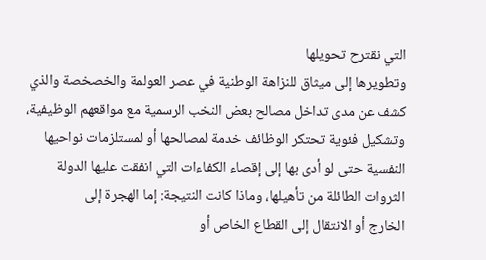التي نقترح تحويلها
وتطويرها إلى ميثاق للنزاهة الوطنية في عصر العولمة والخصخصة والذي
كشف عن مدى تداخل مصالح بعض النخب الرسمية مع مواقعهم الوظيفية،
وتشكيل فئوية تحتكر الوظائف خدمة لمصالحها أو لمستلزمات نواحيها
النفسية حتى لو أدى بها إلى إقصاء الكفاءات التي انفقت عليها الدولة
الثروات الطائلة من تأهيلها، وماذا كانت النتيجة: إما الهجرة إلى
الخارج أو الانتقال إلى القطاع الخاص أو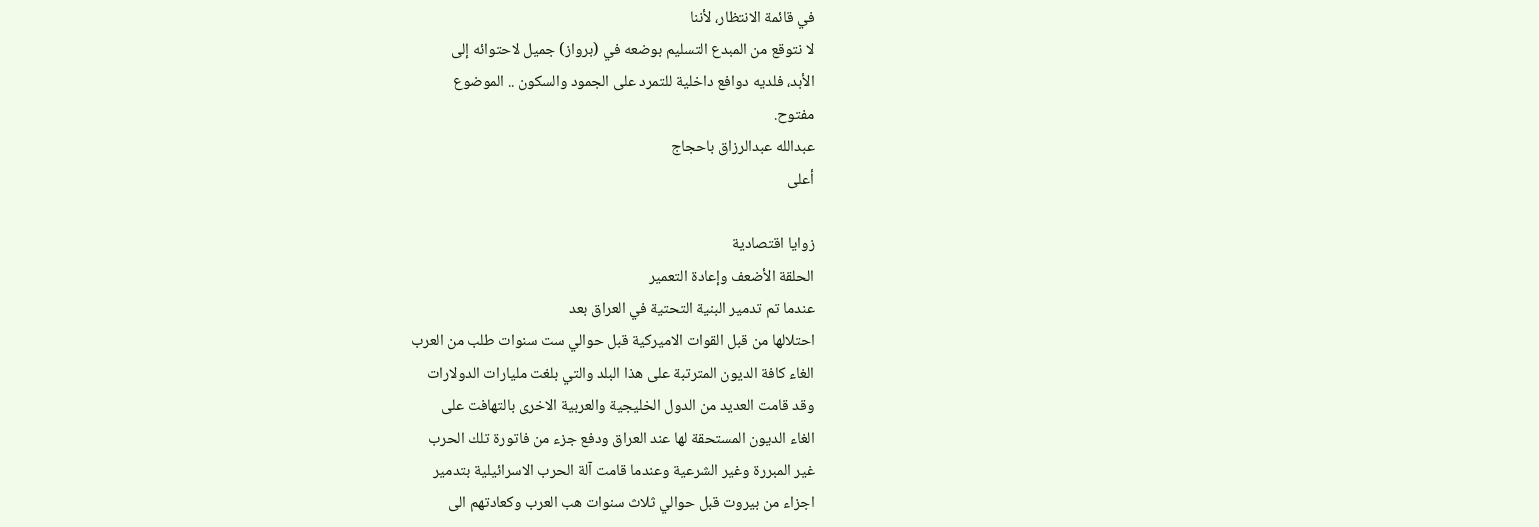في قائمة الانتظار، لأننا
لا نتوقع من المبدع التسليم بوضعه في (برواز) جميل لاحتوائه إلى
الأبد، فلديه دوافع داخلية للتمرد على الجمود والسكون .. الموضوع
مفتوح.
عبدالله عبدالرزاق باحجاج
أعلى

زوايا اقتصادية
الحلقة الأضعف وإعادة التعمير
عندما تم تدمير البنية التحتية في العراق بعد
احتلالها من قبل القوات الاميركية قبل حوالي ست سنوات طلب من العرب
الغاء كافة الديون المترتبة على هذا البلد والتي بلغت مليارات الدولارات
وقد قامت العديد من الدول الخليجية والعربية الاخرى بالتهافت على
الغاء الديون المستحقة لها عند العراق ودفع جزء من فاتورة تلك الحرب
غير المبررة وغير الشرعية وعندما قامت آلة الحرب الاسرائيلية بتدمير
اجزاء من بيروت قبل حوالي ثلاث سنوات هب العرب وكعادتهم الى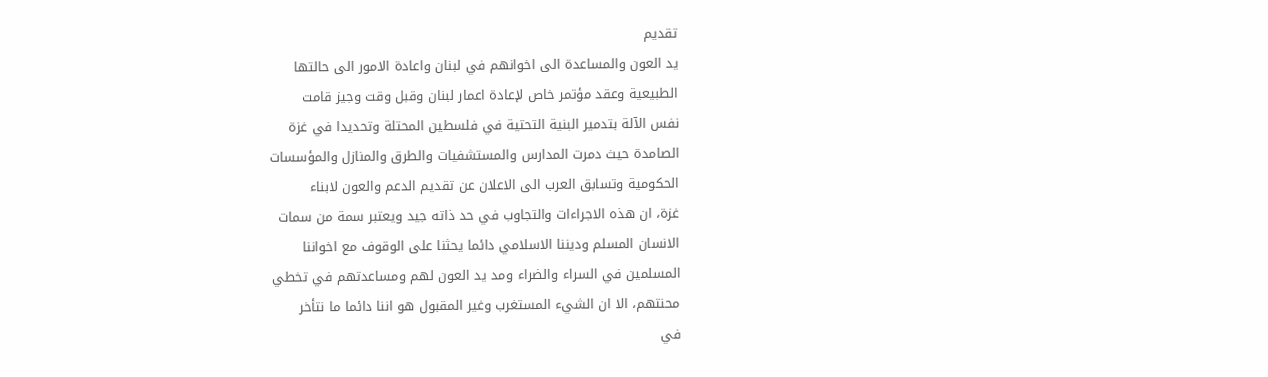تقديم
يد العون والمساعدة الى اخوانهم في لبنان واعادة الامور الى حالتها
الطبيعية وعقد مؤتمر خاص لإعادة اعمار لبنان وقبل وقت وجيز قامت
نفس الآلة بتدمير البنية التحتية في فلسطين المحتلة وتحديدا في غزة
الصامدة حيث دمرت المدارس والمستشفيات والطرق والمنازل والمؤسسات
الحكومية وتسابق العرب الى الاعلان عن تقديم الدعم والعون لابناء
غزة، ان هذه الاجراءات والتجاوب في حد ذاته جيد ويعتبر سمة من سمات
الانسان المسلم وديننا الاسلامي دائما يحثنا على الوقوف مع اخواننا
المسلمين في السراء والضراء ومد يد العون لهم ومساعدتهم في تخطي
محنتهم، الا ان الشيء المستغرب وغير المقبول هو اننا دائما ما نتأخر
في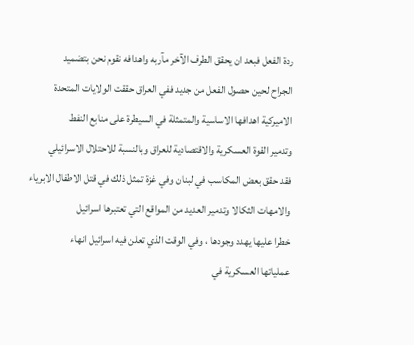ردة الفعل فبعد ان يحقق الطرف الآخر مآربه واهدافه نقوم نحن بتضميد
الجراح لحين حصول الفعل من جديد ففي العراق حققت الولايات المتحدة
الاميركية اهدافها الاساسية والمتمثلة في السيطرة على منابع النفط
وتدمير القوة العسكرية والاقتصادية للعراق وبالنسبة للاحتلال الاسرائيلي
فقد حقق بعض المكاسب في لبنان وفي غزة تمثل ذلك في قتل الاطفال الابرياء
والامهات الثكالا وتدمير العديد من المواقع التي تعتبرها اسرائيل
خطرا عليها يهدد وجودها ، وفي الوقت الذي تعلن فيه اسرائيل انهاء
عملياتها العسكرية في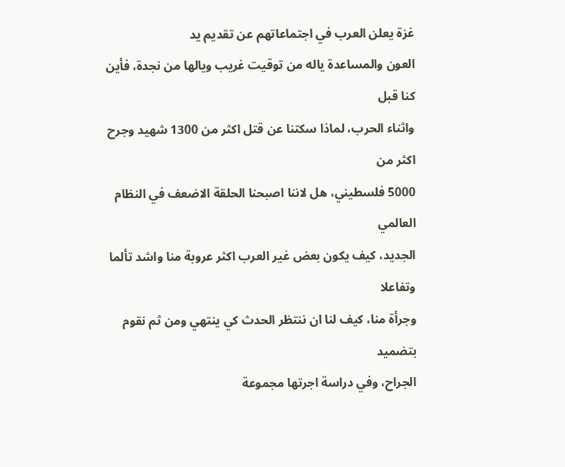غزة يعلن العرب في اجتماعاتهم عن تقديم يد
العون والمساعدة ياله من توقيت غريب ويالها من نجدة، فأين كنا قبل
واثناء الحرب، لماذا سكتنا عن قتل اكثر من 1300 شهيد وجرح اكثر من
5000 فلسطيني، هل لاننا اصبحنا الحلقة الاضعف في النظام العالمي
الجديد، كيف يكون بعض غير العرب اكثر عروبة منا واشد تألما وتفاعلا
وجرأة منا، كيف لنا ان ننتظر الحدث كي ينتهي ومن ثم نقوم بتضميد
الجراح، وفي دراسة اجرتها مجموعة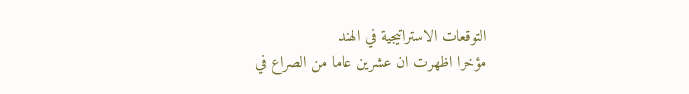التوقعات الاستراتيجية في الهند
مؤخرا اظهرت ان عشرين عاما من الصراع في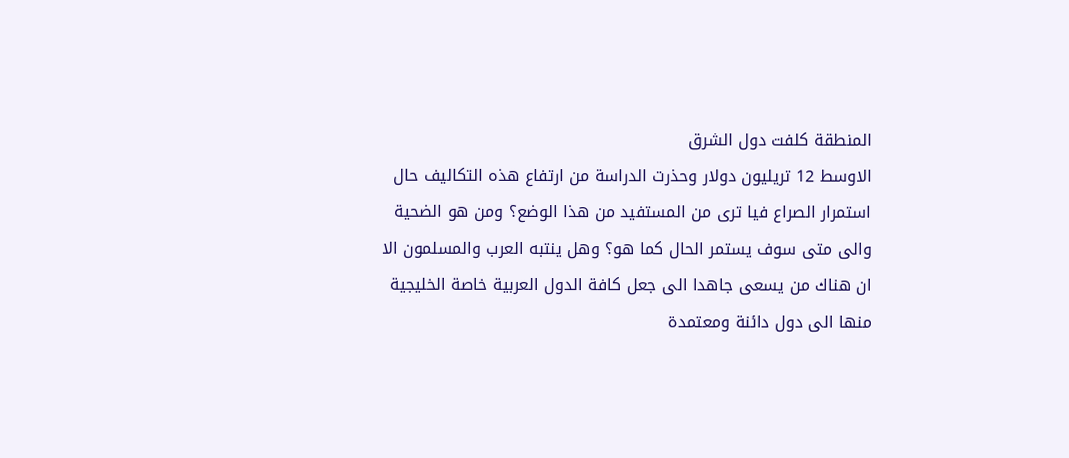المنطقة كلفت دول الشرق
الاوسط 12 تريليون دولار وحذرت الدراسة من ارتفاع هذه التكاليف حال
استمرار الصراع فيا ترى من المستفيد من هذا الوضع؟ ومن هو الضحية
والى متى سوف يستمر الحال كما هو؟ وهل ينتبه العرب والمسلمون الا
ان هناك من يسعى جاهدا الى جعل كافة الدول العربية خاصة الخليجية
منها الى دول دائنة ومعتمدة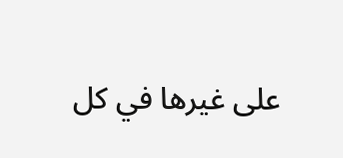على غيرها في كل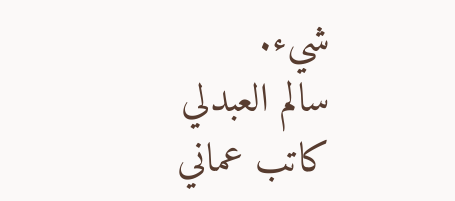شيء.
سالم العبدلي
كاتب عماني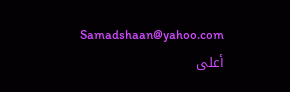Samadshaan@yahoo.com
أعلى